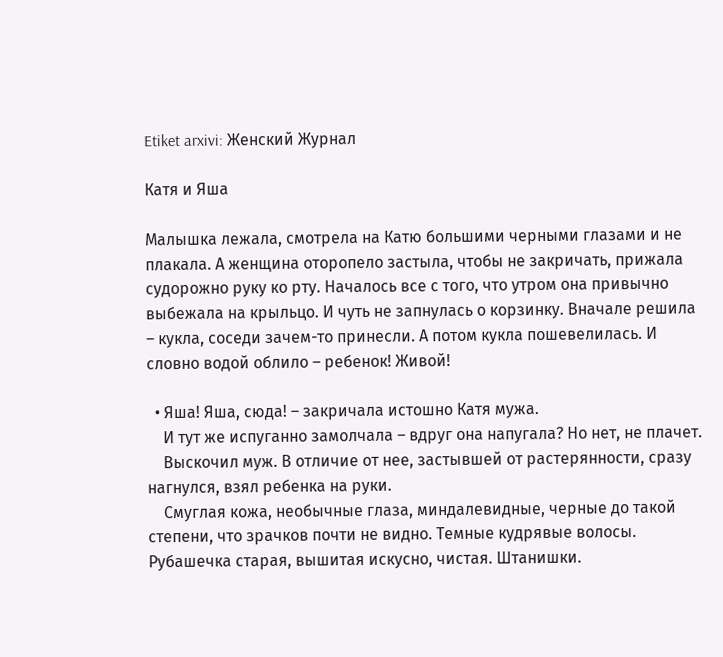Etiket arxivi: Женский Журнал

Катя и Яша

Малышка лежала, смотрела на Катю большими черными глазами и не плакала. А женщина оторопело застыла, чтобы не закричать, прижала судорожно руку ко рту. Началось все с того, что утром она привычно выбежала на крыльцо. И чуть не запнулась о корзинку. Вначале решила – кукла, соседи зачем-то принесли. А потом кукла пошевелилась. И словно водой облило – ребенок! Живой!

  • Яша! Яша, сюда! – закричала истошно Катя мужа.
    И тут же испуганно замолчала – вдруг она напугала? Но нет, не плачет.
    Выскочил муж. В отличие от нее, застывшей от растерянности, сразу нагнулся, взял ребенка на руки.
    Смуглая кожа, необычные глаза, миндалевидные, черные до такой степени, что зрачков почти не видно. Темные кудрявые волосы. Рубашечка старая, вышитая искусно, чистая. Штанишки.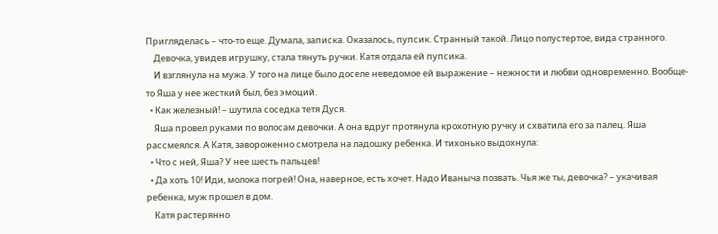Пригляделась – что-то еще. Думала, записка. Оказалось, пупсик. Странный такой. Лицо полустертое, вида странного.
    Девочка, увидев игрушку, стала тянуть ручки. Катя отдала ей пупсика.
    И взглянула на мужа. У того на лице было доселе неведомое ей выражение – нежности и любви одновременно. Вообще-то Яша у нее жесткий был, без эмоций.
  • Как железный! – шутила соседка тетя Дуся.
    Яша провел руками по волосам девочки. А она вдруг протянула крохотную ручку и схватила его за палец. Яша рассмеялся. А Катя, завороженно смотрела на ладошку ребенка. И тихонько выдохнула:
  • Что с ней, Яша? У нее шесть пальцев!
  • Да хоть 10! Иди, молока погрей! Она, наверное, есть хочет. Надо Иваныча позвать. Чья же ты, девочка? – укачивая ребенка, муж прошел в дом.
    Катя растерянно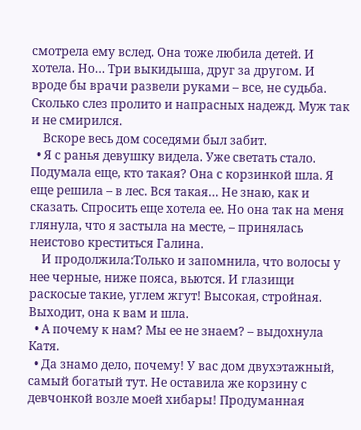смотрела ему вслед. Она тоже любила детей. И хотела. Но… Три выкидыша, друг за другом. И вроде бы врачи развели руками – все, не судьба. Сколько слез пролито и напрасных надежд. Муж так и не смирился.
    Вскоре весь дом соседями был забит.
  • Я с ранья девушку видела. Уже светать стало. Подумала еще, кто такая? Она с корзинкой шла. Я еще решила – в лес. Вся такая… Не знаю, как и сказать. Спросить еще хотела ее. Но она так на меня глянула, что я застыла на месте, – принялась неистово креститься Галина.
    И продолжила:Только и запомнила, что волосы у нее черные, ниже пояса, вьются. И глазищи раскосые такие, углем жгут! Высокая, стройная. Выходит, она к вам и шла.
  • А почему к нам? Мы ее не знаем? – выдохнула Катя.
  • Да знамо дело, почему! У вас дом двухэтажный, самый богатый тут. Не оставила же корзину с девчонкой возле моей хибары! Продуманная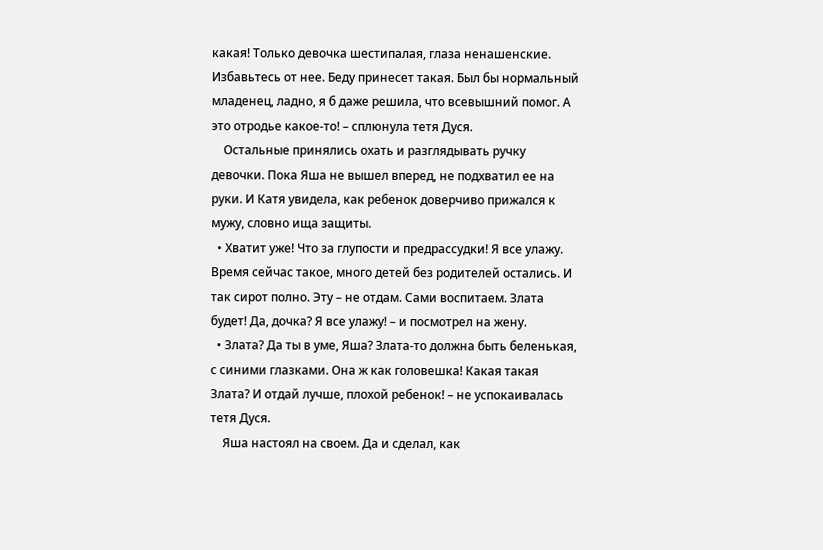какая! Только девочка шестипалая, глаза ненашенские. Избавьтесь от нее. Беду принесет такая. Был бы нормальный младенец, ладно, я б даже решила, что всевышний помог. А это отродье какое-то! – сплюнула тетя Дуся.
    Остальные принялись охать и разглядывать ручку девочки. Пока Яша не вышел вперед, не подхватил ее на руки. И Катя увидела, как ребенок доверчиво прижался к мужу, словно ища защиты.
  • Хватит уже! Что за глупости и предрассудки! Я все улажу. Время сейчас такое, много детей без родителей остались. И так сирот полно. Эту – не отдам. Сами воспитаем. Злата будет! Да, дочка? Я все улажу! – и посмотрел на жену.
  • Злата? Да ты в уме, Яша? Злата-то должна быть беленькая, с синими глазками. Она ж как головешка! Какая такая Злата? И отдай лучше, плохой ребенок! – не успокаивалась тетя Дуся.
    Яша настоял на своем. Да и сделал, как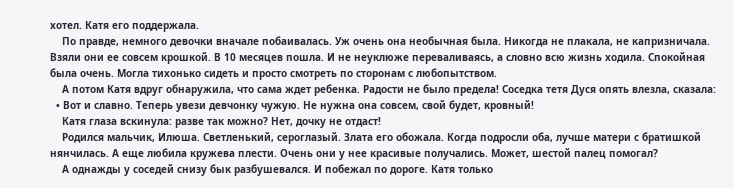хотел. Катя его поддержала.
    По правде, немного девочки вначале побаивалась. Уж очень она необычная была. Никогда не плакала, не капризничала. Взяли они ее совсем крошкой. В 10 месяцев пошла. И не неуклюже переваливаясь, а словно всю жизнь ходила. Спокойная была очень. Могла тихонько сидеть и просто смотреть по сторонам с любопытством.
    А потом Катя вдруг обнаружила, что сама ждет ребенка. Радости не было предела! Соседка тетя Дуся опять влезла, сказала:
  • Вот и славно. Теперь увези девчонку чужую. Не нужна она совсем, свой будет, кровный!
    Катя глаза вскинула: разве так можно? Нет, дочку не отдаст!
    Родился мальчик, Илюша. Светленький, сероглазый. Злата его обожала. Когда подросли оба, лучше матери с братишкой нянчилась. А еще любила кружева плести. Очень они у нее красивые получались. Может, шестой палец помогал?
    А однажды у соседей снизу бык разбушевался. И побежал по дороге. Катя только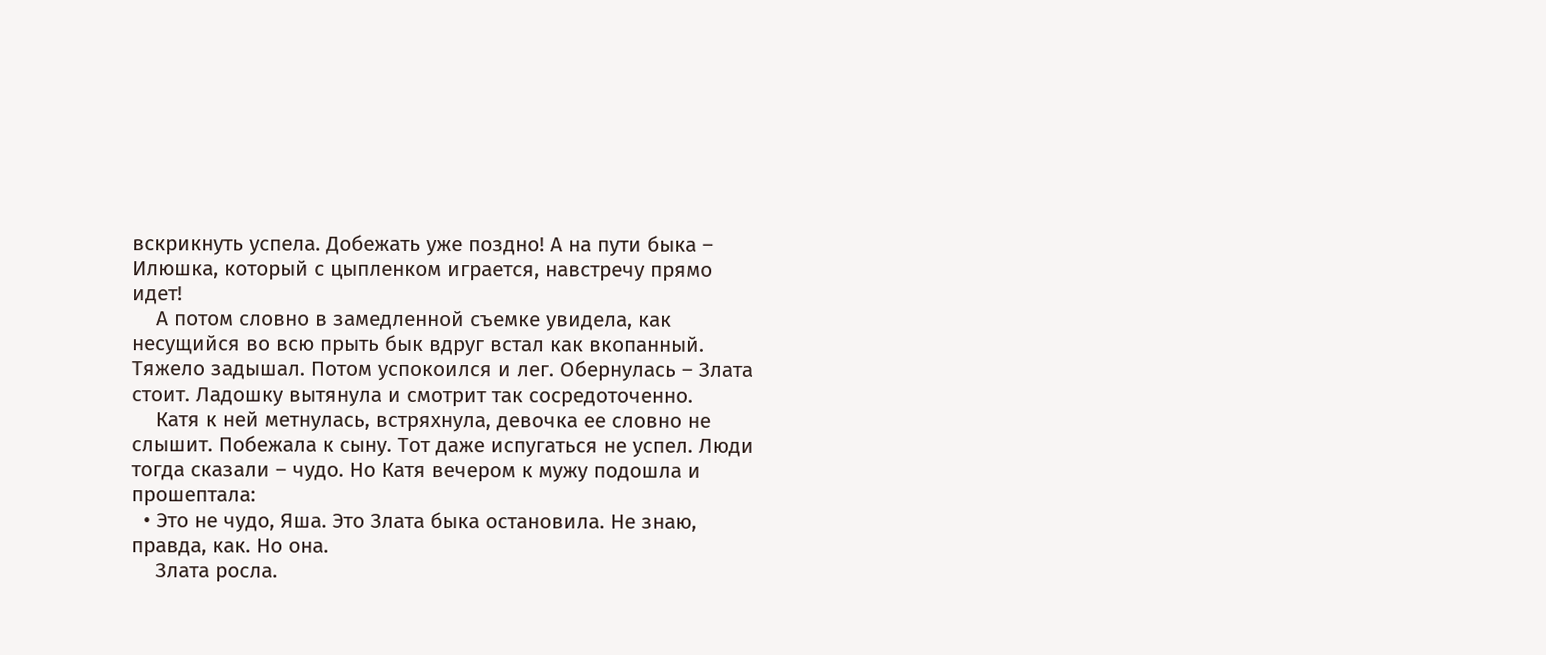вскрикнуть успела. Добежать уже поздно! А на пути быка – Илюшка, который с цыпленком играется, навстречу прямо идет!
    А потом словно в замедленной съемке увидела, как несущийся во всю прыть бык вдруг встал как вкопанный. Тяжело задышал. Потом успокоился и лег. Обернулась – Злата стоит. Ладошку вытянула и смотрит так сосредоточенно.
    Катя к ней метнулась, встряхнула, девочка ее словно не слышит. Побежала к сыну. Тот даже испугаться не успел. Люди тогда сказали – чудо. Но Катя вечером к мужу подошла и прошептала:
  • Это не чудо, Яша. Это Злата быка остановила. Не знаю, правда, как. Но она.
    Злата росла.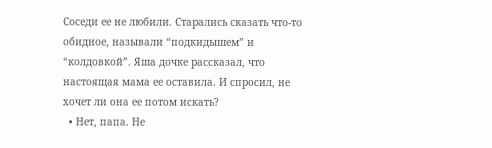Соседи ее не любили. Старались сказать что-то обидное, называли “подкидышем” и “колдовкой”. Яша дочке рассказал, что настоящая мама ее оставила. И спросил, не хочет ли она ее потом искать?
  • Нет, папа. Не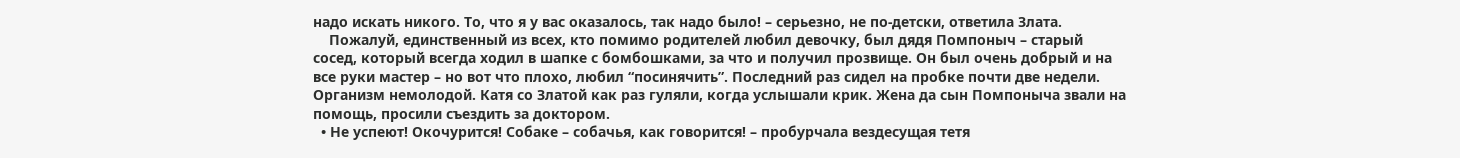надо искать никого. То, что я у вас оказалось, так надо было! – серьезно, не по-детски, ответила Злата.
    Пожалуй, единственный из всех, кто помимо родителей любил девочку, был дядя Помпоныч – старый сосед, который всегда ходил в шапке с бомбошками, за что и получил прозвище. Он был очень добрый и на все руки мастер – но вот что плохо, любил “посинячить”. Последний раз сидел на пробке почти две недели. Организм немолодой. Катя со Златой как раз гуляли, когда услышали крик. Жена да сын Помпоныча звали на помощь, просили съездить за доктором.
  • Не успеют! Окочурится! Собаке – собачья, как говорится! – пробурчала вездесущая тетя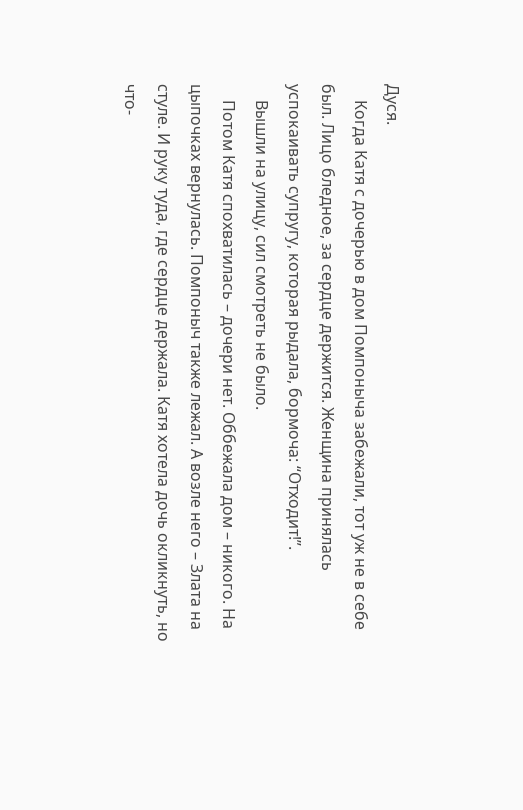Дуся.
    Когда Катя с дочерью в дом Помпоныча забежали, тот уж не в себе был. Лицо бледное, за сердце держится. Женщина принялась успокаивать супругу, которая рыдала, бормоча: “Отходит!”.
    Вышли на улицу, сил смотреть не было.
    Потом Катя спохватилась – дочери нет. Оббежала дом – никого. На цыпочках вернулась. Помпоныч также лежал. А возле него – Злата на стуле. И руку туда, где сердце держала. Катя хотела дочь окликнуть, но что-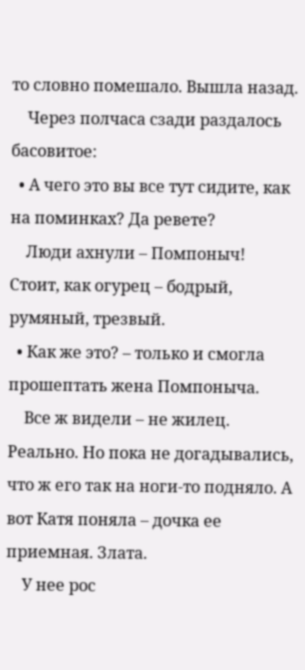то словно помешало. Вышла назад.
    Через полчаса сзади раздалось басовитое:
  • А чего это вы все тут сидите, как на поминках? Да ревете?
    Люди ахнули – Помпоныч! Стоит, как огурец – бодрый, румяный, трезвый.
  • Как же это? – только и смогла прошептать жена Помпоныча.
    Все ж видели – не жилец. Реально. Но пока не догадывались, что ж его так на ноги-то подняло. А вот Катя поняла – дочка ее приемная. Злата.
    У нее рос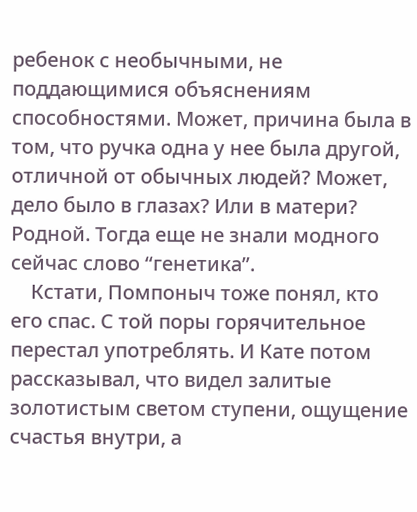ребенок с необычными, не поддающимися объяснениям способностями. Может, причина была в том, что ручка одна у нее была другой, отличной от обычных людей? Может, дело было в глазах? Или в матери? Родной. Тогда еще не знали модного сейчас слово “генетика”.
    Кстати, Помпоныч тоже понял, кто его спас. С той поры горячительное перестал употреблять. И Кате потом рассказывал, что видел залитые золотистым светом ступени, ощущение счастья внутри, а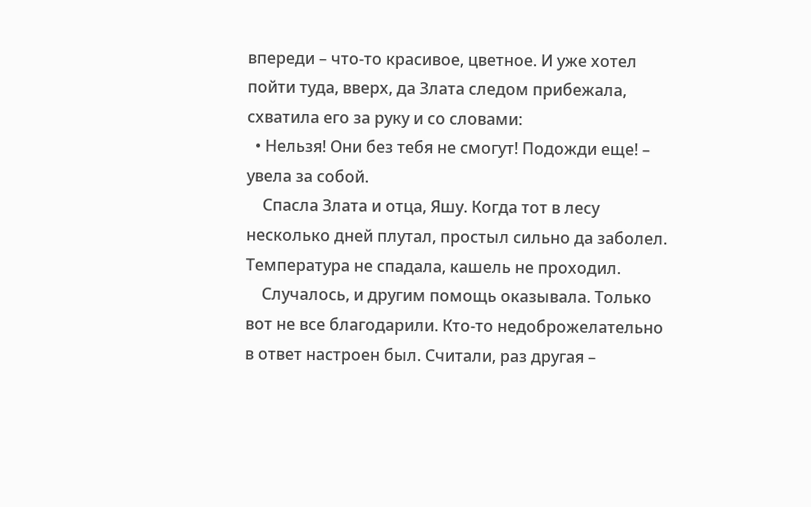впереди – что-то красивое, цветное. И уже хотел пойти туда, вверх, да Злата следом прибежала, схватила его за руку и со словами:
  • Нельзя! Они без тебя не смогут! Подожди еще! – увела за собой.
    Спасла Злата и отца, Яшу. Когда тот в лесу несколько дней плутал, простыл сильно да заболел. Температура не спадала, кашель не проходил.
    Случалось, и другим помощь оказывала. Только вот не все благодарили. Кто-то недоброжелательно в ответ настроен был. Считали, раз другая –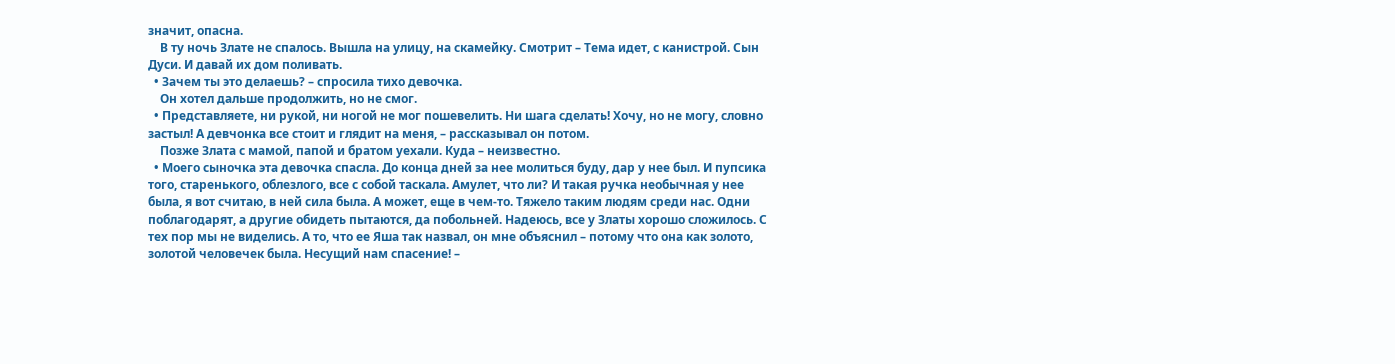значит, опасна.
    В ту ночь Злате не спалось. Вышла на улицу, на скамейку. Смотрит – Тема идет, с канистрой. Сын Дуси. И давай их дом поливать.
  • Зачем ты это делаешь? – спросила тихо девочка.
    Он хотел дальше продолжить, но не смог.
  • Представляете, ни рукой, ни ногой не мог пошевелить. Ни шага сделать! Хочу, но не могу, словно застыл! А девчонка все стоит и глядит на меня, – рассказывал он потом.
    Позже Злата с мамой, папой и братом уехали. Куда – неизвестно.
  • Моего сыночка эта девочка спасла. До конца дней за нее молиться буду, дар у нее был. И пупсика того, старенького, облезлого, все с собой таскала. Амулет, что ли? И такая ручка необычная у нее была, я вот считаю, в ней сила была. А может, еще в чем-то. Тяжело таким людям среди нас. Одни поблагодарят, а другие обидеть пытаются, да побольней. Надеюсь, все у Златы хорошо сложилось. С тех пор мы не виделись. А то, что ее Яша так назвал, он мне объяснил – потому что она как золото, золотой человечек была. Несущий нам спасение! –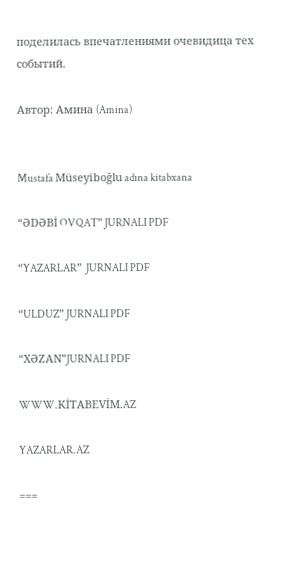поделилась впечатлениями очевидица тех событий.

Автор: Амина (Amina)


Mustafa Müseyiboğlu adına kitabxana

“ƏDƏBİ OVQAT” JURNALI PDF

“YAZARLAR”  JURNALI PDF

“ULDUZ” JURNALI PDF

“XƏZAN”JURNALI PDF

WWW.KİTABEVİM.AZ

YAZARLAR.AZ

===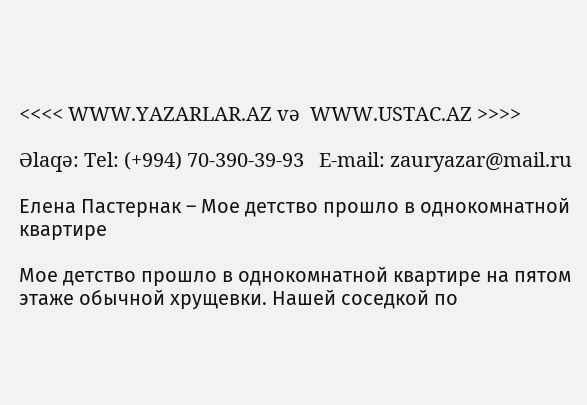<<<< WWW.YAZARLAR.AZ və  WWW.USTAC.AZ >>>>

Əlaqə: Tel: (+994) 70-390-39-93   E-mail: zauryazar@mail.ru

Елена Пастернак – Мое детство прошло в однокомнатной квартире

Мое детство прошло в однокомнатной квартире на пятом этаже обычной хрущевки. Нашей соседкой по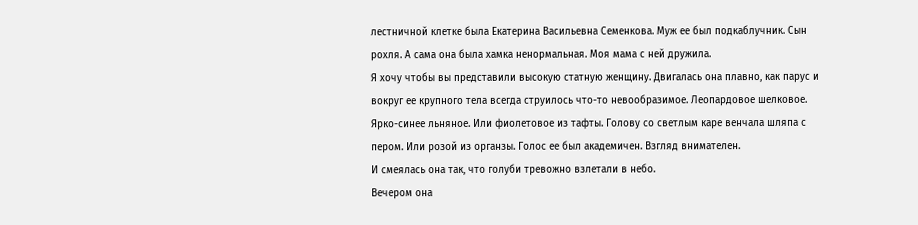лестничной клетке была Екатерина Васильевна Семенкова. Муж ее был подкаблучник. Сын рохля. А сама она была хамка ненормальная. Моя мама с ней дружила.
Я хочу чтобы вы представили высокую статную женщину. Двигалась она плавно, как парус и вокруг ее крупного тела всегда струилось что-то невообразимое. Леопардовое шелковое. Ярко-синее льняное. Или фиолетовое из тафты. Голову со светлым каре венчала шляпа с пером. Или розой из органзы. Голос ее был академичен. Взгляд внимателен.
И смеялась она так, что голуби тревожно взлетали в небо.
Вечером она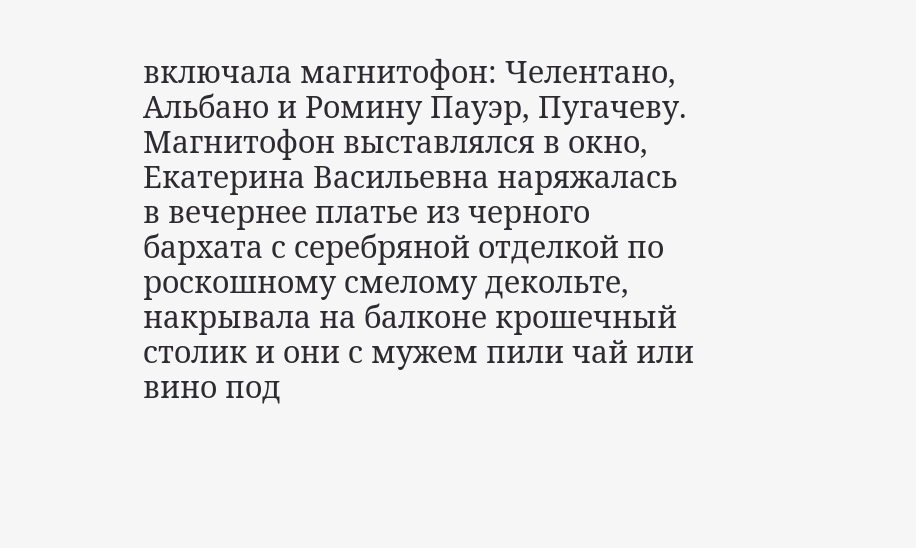включала магнитофон: Челентано, Альбано и Ромину Пауэр, Пугачеву. Магнитофон выставлялся в окно, Екатерина Васильевна наряжалась в вечернее платье из черного бархата с серебряной отделкой по роскошному смелому декольте, накрывала на балконе крошечный столик и они с мужем пили чай или вино под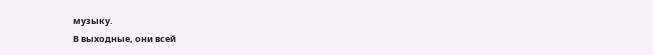музыку.
В выходные, они всей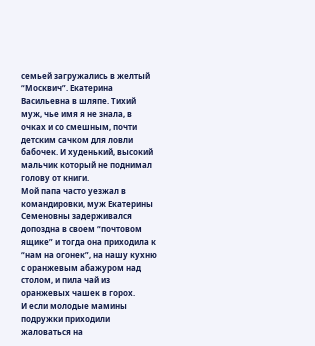семьей загружались в желтый “Москвич”. Екатерина Васильевна в шляпе. Тихий муж, чье имя я не знала, в очках и со смешным, почти детским сачком для ловли бабочек. И худенький, высокий мальчик который не поднимал голову от книги.
Мой папа часто уезжал в командировки, муж Екатерины Семеновны задерживался допоздна в своем “почтовом ящике” и тогда она приходила к “нам на огонек”, на нашу кухню с оранжевым абажуром над столом, и пила чай из оранжевых чашек в горох.
И если молодые мамины подружки приходили жаловаться на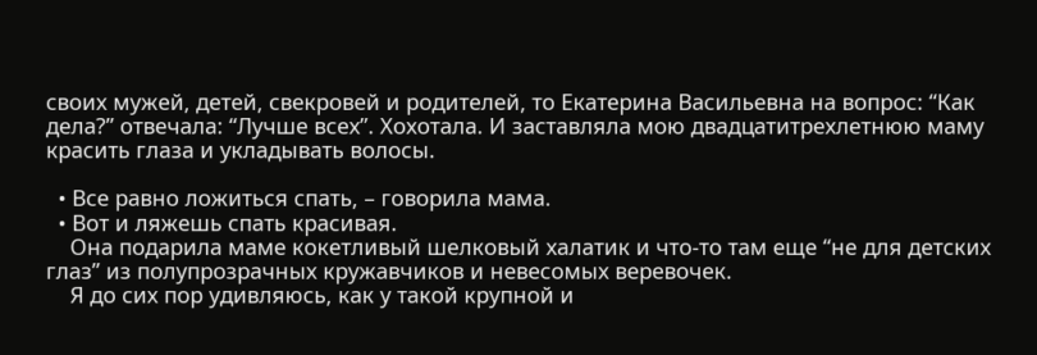своих мужей, детей, свекровей и родителей, то Екатерина Васильевна на вопрос: “Как дела?” отвечала: “Лучше всех”. Хохотала. И заставляла мою двадцатитрехлетнюю маму красить глаза и укладывать волосы.

  • Все равно ложиться спать, – говорила мама.
  • Вот и ляжешь спать красивая.
    Она подарила маме кокетливый шелковый халатик и что-то там еще “не для детских глаз” из полупрозрачных кружавчиков и невесомых веревочек.
    Я до сих пор удивляюсь, как у такой крупной и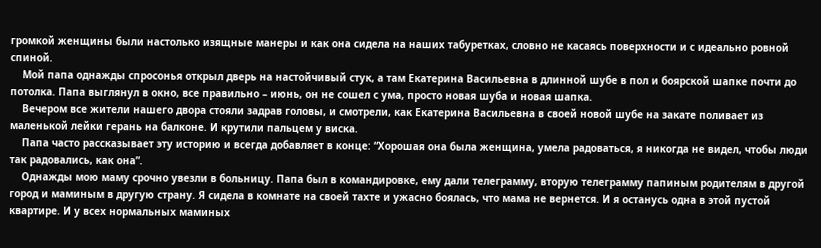громкой женщины были настолько изящные манеры и как она сидела на наших табуретках, словно не касаясь поверхности и с идеально ровной спиной.
    Мой папа однажды спросонья открыл дверь на настойчивый стук, а там Екатерина Васильевна в длинной шубе в пол и боярской шапке почти до потолка. Папа выглянул в окно, все правильно – июнь, он не сошел с ума, просто новая шуба и новая шапка.
    Вечером все жители нашего двора стояли задрав головы, и смотрели, как Екатерина Васильевна в своей новой шубе на закате поливает из маленькой лейки герань на балконе. И крутили пальцем у виска.
    Папа часто рассказывает эту историю и всегда добавляет в конце: “Хорошая она была женщина, умела радоваться, я никогда не видел, чтобы люди так радовались, как она”.
    Однажды мою маму срочно увезли в больницу. Папа был в командировке, ему дали телеграмму, вторую телеграмму папиным родителям в другой город и маминым в другую страну. Я сидела в комнате на своей тахте и ужасно боялась, что мама не вернется. И я останусь одна в этой пустой квартире. И у всех нормальных маминых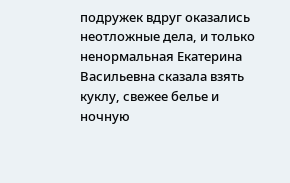подружек вдруг оказались неотложные дела, и только ненормальная Екатерина Васильевна сказала взять куклу, свежее белье и ночную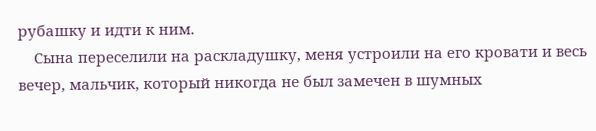рубашку и идти к ним.
    Сына переселили на раскладушку, меня устроили на его кровати и весь вечер, мальчик, который никогда не был замечен в шумных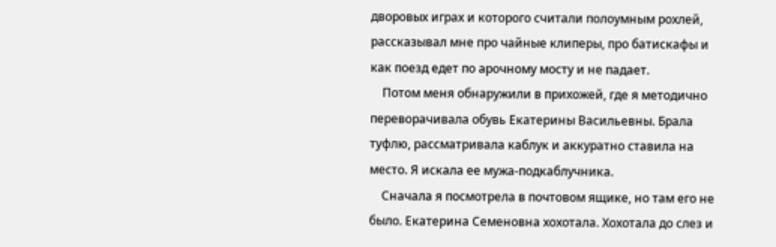дворовых играх и которого считали полоумным рохлей, рассказывал мне про чайные клиперы, про батискафы и как поезд едет по арочному мосту и не падает.
    Потом меня обнаружили в прихожей, где я методично переворачивала обувь Екатерины Васильевны. Брала туфлю, рассматривала каблук и аккуратно ставила на место. Я искала ее мужа-подкаблучника.
    Сначала я посмотрела в почтовом ящике, но там его не было. Екатерина Семеновна хохотала. Хохотала до слез и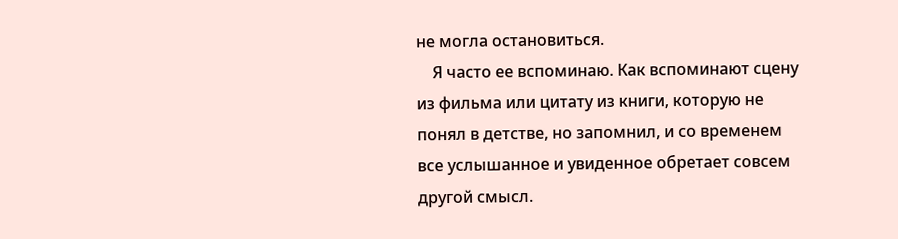не могла остановиться.
    Я часто ее вспоминаю. Как вспоминают сцену из фильма или цитату из книги, которую не понял в детстве, но запомнил, и со временем все услышанное и увиденное обретает совсем другой смысл.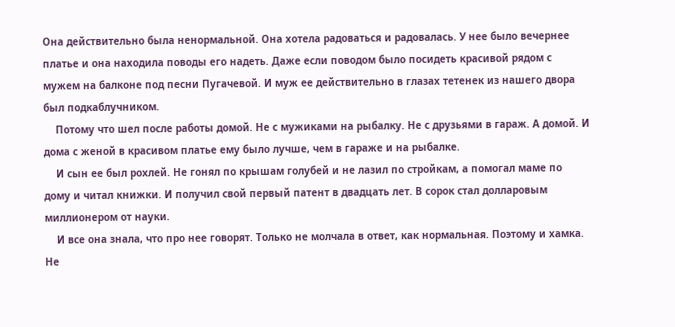Она действительно была ненормальной. Она хотела радоваться и радовалась. У нее было вечернее платье и она находила поводы его надеть. Даже если поводом было посидеть красивой рядом с мужем на балконе под песни Пугачевой. И муж ее действительно в глазах тетенек из нашего двора был подкаблучником.
    Потому что шел после работы домой. Не с мужиками на рыбалку. Не с друзьями в гараж. А домой. И дома с женой в красивом платье ему было лучше, чем в гараже и на рыбалке.
    И сын ее был рохлей. Не гонял по крышам голубей и не лазил по стройкам, а помогал маме по дому и читал книжки. И получил свой первый патент в двадцать лет. В сорок стал долларовым миллионером от науки.
    И все она знала, что про нее говорят. Только не молчала в ответ, как нормальная. Поэтому и хамка. Не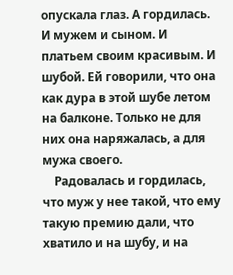опускала глаз. А гордилась. И мужем и сыном. И платьем своим красивым. И шубой. Ей говорили, что она как дура в этой шубе летом на балконе. Только не для них она наряжалась, а для мужа своего.
    Радовалась и гордилась, что муж у нее такой, что ему такую премию дали, что хватило и на шубу, и на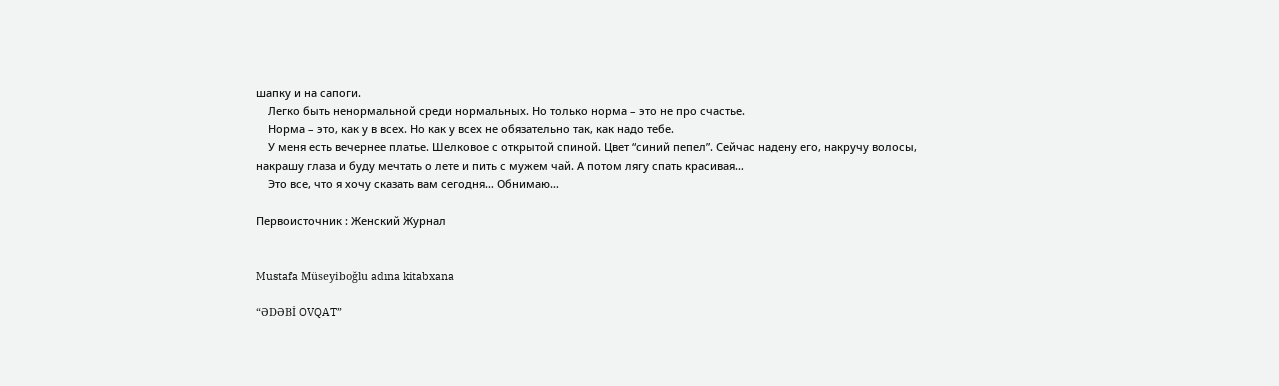шапку и на сапоги.
    Легко быть ненормальной среди нормальных. Но только норма – это не про счастье.
    Норма – это, как у в всех. Но как у всех не обязательно так, как надо тебе.
    У меня есть вечернее платье. Шелковое с открытой спиной. Цвет “синий пепел”. Сейчас надену его, накручу волосы, накрашу глаза и буду мечтать о лете и пить с мужем чай. А потом лягу спать красивая…
    Это все, что я хочу сказать вам сегодня… Обнимаю…

Первоисточник : Женский Журнал


Mustafa Müseyiboğlu adına kitabxana

“ƏDƏBİ OVQAT”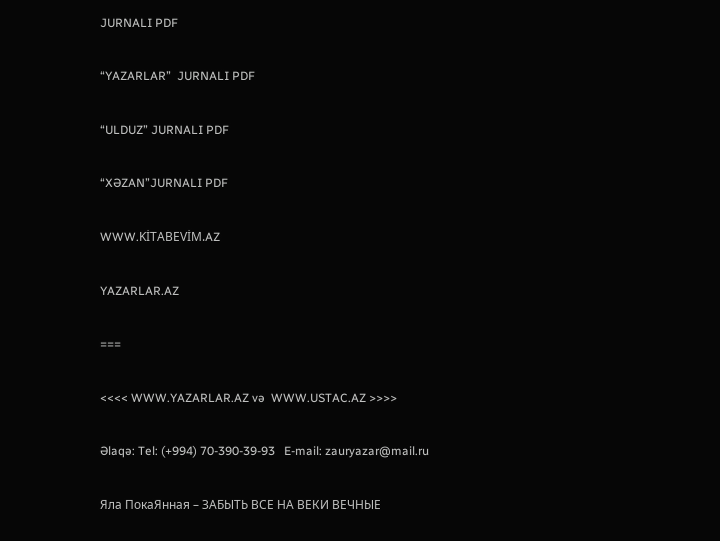JURNALI PDF

“YAZARLAR”  JURNALI PDF

“ULDUZ” JURNALI PDF

“XƏZAN”JURNALI PDF

WWW.KİTABEVİM.AZ

YAZARLAR.AZ

===

<<<< WWW.YAZARLAR.AZ və  WWW.USTAC.AZ >>>>

Əlaqə: Tel: (+994) 70-390-39-93   E-mail: zauryazar@mail.ru

Яла ПокаЯнная – ЗАБЫТЬ ВСЕ НА ВЕКИ ВЕЧНЫЕ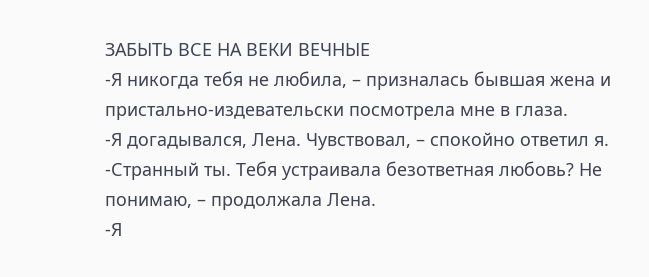ЗАБЫТЬ ВСЕ НА ВЕКИ ВЕЧНЫЕ
-Я никогда тебя не любила, – призналась бывшая жена и пристально-издевательски посмотрела мне в глаза.
-Я догадывался, Лена. Чувствовал, – спокойно ответил я.
-Странный ты. Тебя устраивала безответная любовь? Не понимаю, – продолжала Лена.
-Я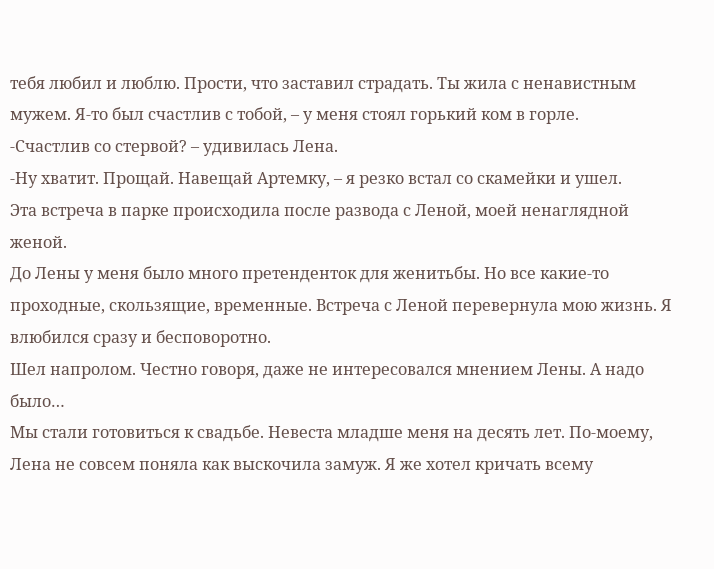тебя любил и люблю. Прости, что заставил страдать. Ты жила с ненавистным мужем. Я-то был счастлив с тобой, – у меня стоял горький ком в горле.
-Счастлив со стервой? – удивилась Лена.
-Ну хватит. Прощай. Навещай Артемку, – я резко встал со скамейки и ушел.
Эта встреча в парке происходила после развода с Леной, моей ненаглядной женой.
До Лены у меня было много претенденток для женитьбы. Но все какие-то проходные, скользящие, временные. Встреча с Леной перевернула мою жизнь. Я влюбился сразу и бесповоротно.
Шел напролом. Честно говоря, даже не интересовался мнением Лены. А надо было…
Мы стали готовиться к свадьбе. Невеста младше меня на десять лет. По-моему, Лена не совсем поняла как выскочила замуж. Я же хотел кричать всему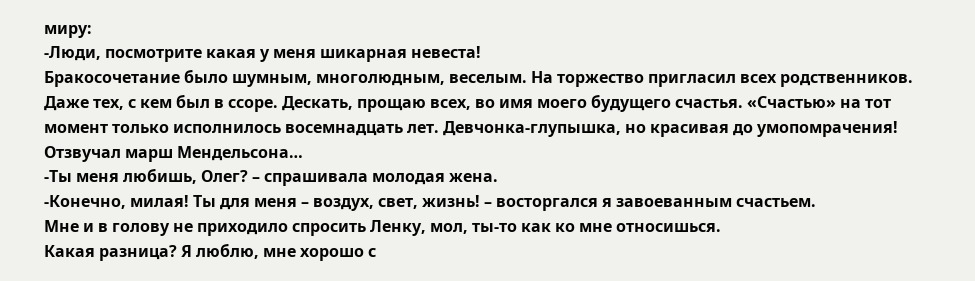миру:
-Люди, посмотрите какая у меня шикарная невеста!
Бракосочетание было шумным, многолюдным, веселым. На торжество пригласил всех родственников. Даже тех, с кем был в ссоре. Дескать, прощаю всех, во имя моего будущего счастья. «Счастью» на тот момент только исполнилось восемнадцать лет. Девчонка-глупышка, но красивая до умопомрачения!
Отзвучал марш Мендельсона…
-Ты меня любишь, Олег? – спрашивала молодая жена.
-Конечно, милая! Ты для меня – воздух, свет, жизнь! – восторгался я завоеванным счастьем.
Мне и в голову не приходило спросить Ленку, мол, ты-то как ко мне относишься.
Какая разница? Я люблю, мне хорошо с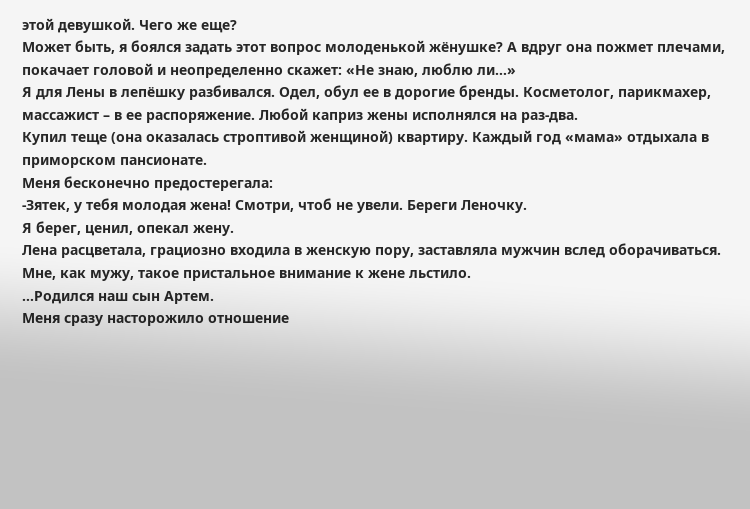этой девушкой. Чего же еще?
Может быть, я боялся задать этот вопрос молоденькой жёнушке? А вдруг она пожмет плечами, покачает головой и неопределенно скажет: «Не знаю, люблю ли…»
Я для Лены в лепёшку разбивался. Одел, обул ее в дорогие бренды. Косметолог, парикмахер, массажист – в ее распоряжение. Любой каприз жены исполнялся на раз-два.
Купил теще (она оказалась строптивой женщиной) квартиру. Каждый год «мама» отдыхала в приморском пансионате.
Меня бесконечно предостерегала:
-Зятек, у тебя молодая жена! Смотри, чтоб не увели. Береги Леночку.
Я берег, ценил, опекал жену.
Лена расцветала, грациозно входила в женскую пору, заставляла мужчин вслед оборачиваться. Мне, как мужу, такое пристальное внимание к жене льстило.
…Родился наш сын Артем.
Меня сразу насторожило отношение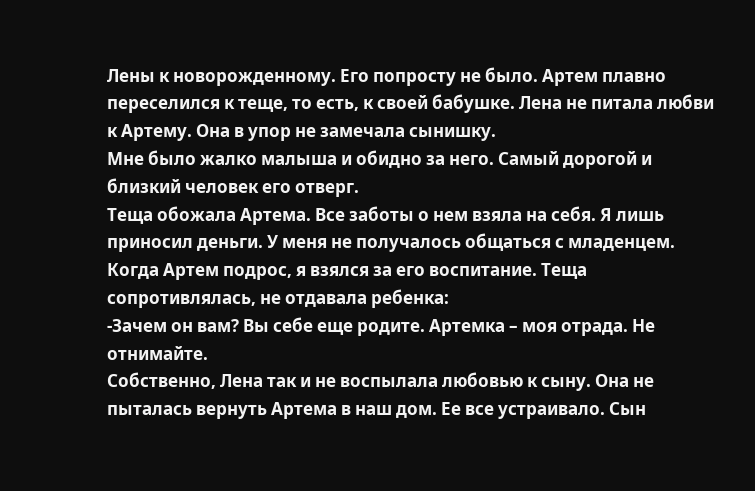Лены к новорожденному. Его попросту не было. Артем плавно переселился к теще, то есть, к своей бабушке. Лена не питала любви к Артему. Она в упор не замечала сынишку.
Мне было жалко малыша и обидно за него. Самый дорогой и близкий человек его отверг.
Теща обожала Артема. Все заботы о нем взяла на себя. Я лишь приносил деньги. У меня не получалось общаться с младенцем.
Когда Артем подрос, я взялся за его воспитание. Теща сопротивлялась, не отдавала ребенка:
-Зачем он вам? Вы себе еще родите. Артемка – моя отрада. Не отнимайте.
Собственно, Лена так и не воспылала любовью к сыну. Она не пыталась вернуть Артема в наш дом. Ее все устраивало. Сын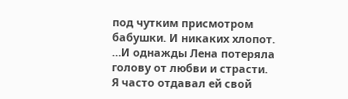под чутким присмотром бабушки. И никаких хлопот.
…И однажды Лена потеряла голову от любви и страсти.
Я часто отдавал ей свой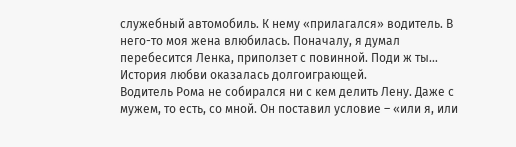служебный автомобиль. К нему «прилагался» водитель. В него-то моя жена влюбилась. Поначалу, я думал перебесится Ленка, приползет с повинной. Поди ж ты…
История любви оказалась долгоиграющей.
Водитель Рома не собирался ни с кем делить Лену. Даже с мужем, то есть, со мной. Он поставил условие – «или я, или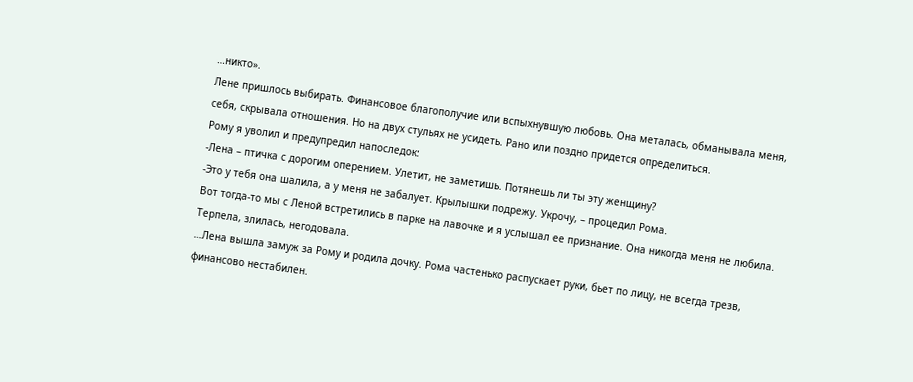…никто».
Лене пришлось выбирать. Финансовое благополучие или вспыхнувшую любовь. Она металась, обманывала меня, себя, скрывала отношения. Но на двух стульях не усидеть. Рано или поздно придется определиться.
Рому я уволил и предупредил напоследок:
-Лена – птичка с дорогим оперением. Улетит, не заметишь. Потянешь ли ты эту женщину?
-Это у тебя она шалила, а у меня не забалует. Крылышки подрежу. Укрочу, – процедил Рома.
Вот тогда-то мы с Леной встретились в парке на лавочке и я услышал ее признание. Она никогда меня не любила. Терпела, злилась, негодовала.
…Лена вышла замуж за Рому и родила дочку. Рома частенько распускает руки, бьет по лицу, не всегда трезв, финансово нестабилен.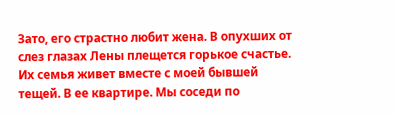Зато, его страстно любит жена. В опухших от слез глазах Лены плещется горькое счастье.
Их семья живет вместе с моей бывшей тещей. В ее квартире. Мы соседи по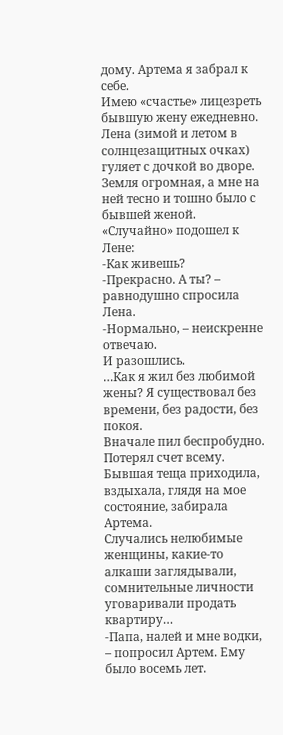дому. Артема я забрал к себе.
Имею «счастье» лицезреть бывшую жену ежедневно. Лена (зимой и летом в солнцезащитных очках) гуляет с дочкой во дворе.
Земля огромная, а мне на ней тесно и тошно было с бывшей женой.
«Случайно» подошел к Лене:
-Как живешь?
-Прекрасно. А ты? – равнодушно спросила Лена.
-Нормально, – неискренне отвечаю.
И разошлись.
…Как я жил без любимой жены? Я существовал без времени, без радости, без покоя.
Вначале пил беспробудно. Потерял счет всему.
Бывшая теща приходила, вздыхала, глядя на мое состояние, забирала Артема.
Случались нелюбимые женщины, какие-то алкаши заглядывали, сомнительные личности уговаривали продать квартиру…
-Папа, налей и мне водки, – попросил Артем. Ему было восемь лет.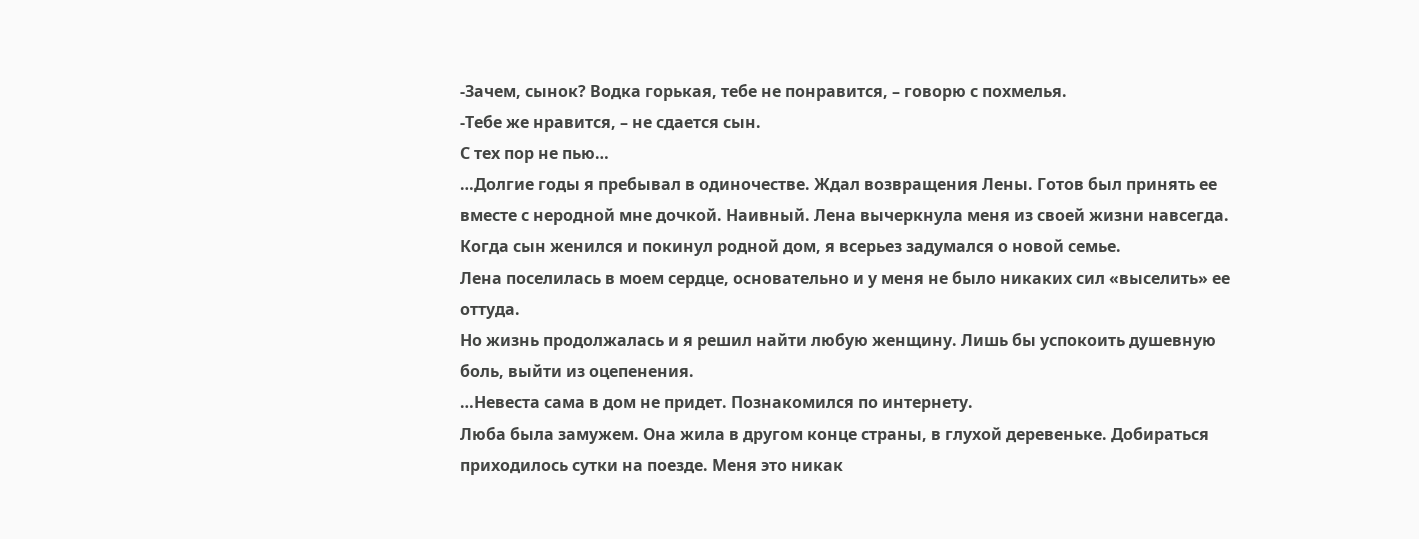-Зачем, сынок? Водка горькая, тебе не понравится, – говорю с похмелья.
-Тебе же нравится, – не сдается сын.
С тех пор не пью…
…Долгие годы я пребывал в одиночестве. Ждал возвращения Лены. Готов был принять ее вместе с неродной мне дочкой. Наивный. Лена вычеркнула меня из своей жизни навсегда.
Когда сын женился и покинул родной дом, я всерьез задумался о новой семье.
Лена поселилась в моем сердце, основательно и у меня не было никаких сил «выселить» ее оттуда.
Но жизнь продолжалась и я решил найти любую женщину. Лишь бы успокоить душевную боль, выйти из оцепенения.
…Невеста сама в дом не придет. Познакомился по интернету.
Люба была замужем. Она жила в другом конце страны, в глухой деревеньке. Добираться приходилось сутки на поезде. Меня это никак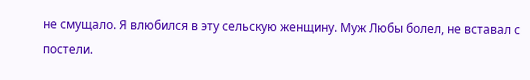не смущало. Я влюбился в эту сельскую женщину. Муж Любы болел, не вставал с постели.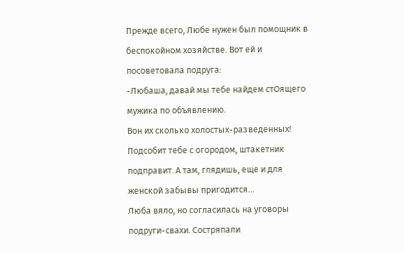Прежде всего, Любе нужен был помощник в беспокойном хозяйстве. Вот ей и посоветовала подруга:
-Любаша, давай мы тебе найдем стОящего мужика по объявлению.
Вон их сколько холостых-разведенных! Подсобит тебе с огородом, штакетник подправит. А там, глядишь, еще и для женской забывы пригодится…
Люба вяло, но согласилась на уговоры подруги-свахи. Состряпали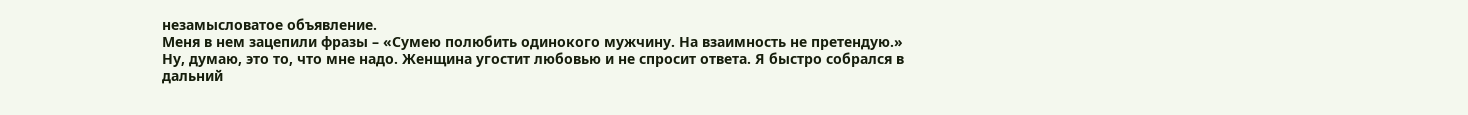незамысловатое объявление.
Меня в нем зацепили фразы – «Сумею полюбить одинокого мужчину. На взаимность не претендую.»
Ну, думаю, это то, что мне надо. Женщина угостит любовью и не спросит ответа. Я быстро собрался в дальний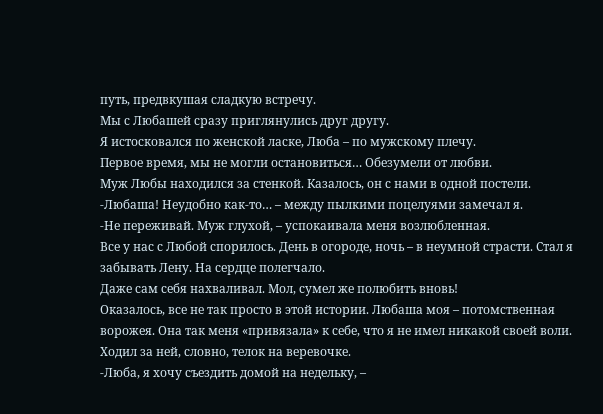путь, предвкушая сладкую встречу.
Мы с Любашей сразу приглянулись друг другу.
Я истосковался по женской ласке, Люба – по мужскому плечу.
Первое время, мы не могли остановиться… Обезумели от любви.
Муж Любы находился за стенкой. Казалось, он с нами в одной постели.
-Любаша! Неудобно как-то… – между пылкими поцелуями замечал я.
-Не переживай. Муж глухой, – успокаивала меня возлюбленная.
Все у нас с Любой спорилось. День в огороде, ночь – в неумной страсти. Стал я забывать Лену. На сердце полегчало.
Даже сам себя нахваливал. Мол, сумел же полюбить вновь!
Оказалось, все не так просто в этой истории. Любаша моя – потомственная ворожея. Она так меня «привязала» к себе, что я не имел никакой своей воли. Ходил за ней, словно, телок на веревочке.
-Люба, я хочу съездить домой на недельку, –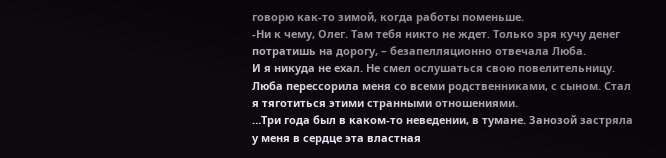говорю как-то зимой, когда работы поменьше.
-Ни к чему, Олег. Там тебя никто не ждет. Только зря кучу денег потратишь на дорогу, – безапелляционно отвечала Люба.
И я никуда не ехал. Не смел ослушаться свою повелительницу.
Люба перессорила меня со всеми родственниками, с сыном. Стал я тяготиться этими странными отношениями.
…Три года был в каком-то неведении, в тумане. Занозой застряла у меня в сердце эта властная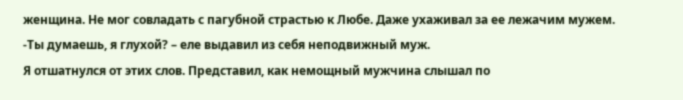женщина. Не мог совладать с пагубной страстью к Любе. Даже ухаживал за ее лежачим мужем.
-Ты думаешь, я глухой? – еле выдавил из себя неподвижный муж.
Я отшатнулся от этих слов. Представил, как немощный мужчина слышал по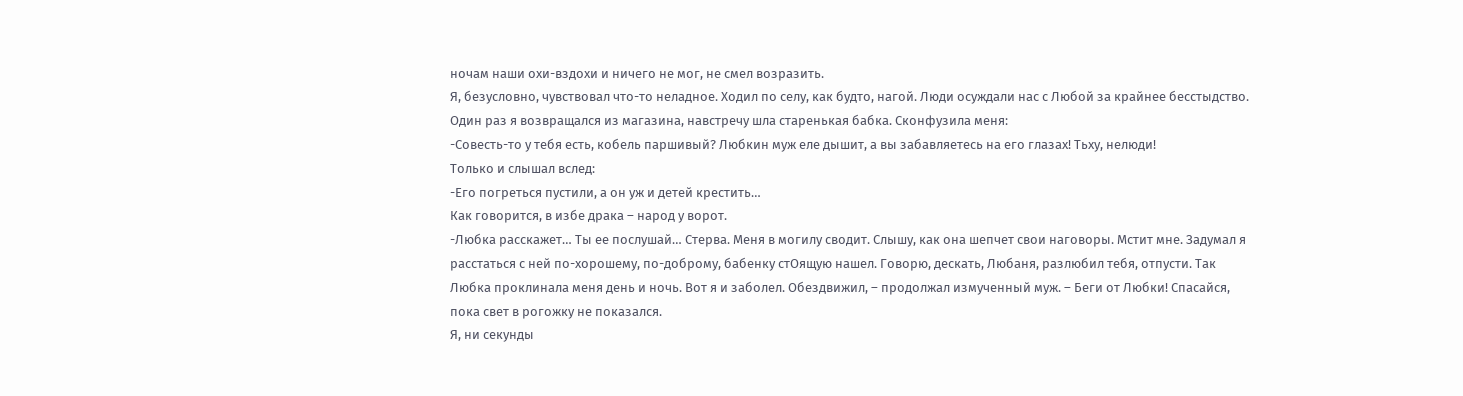ночам наши охи-вздохи и ничего не мог, не смел возразить.
Я, безусловно, чувствовал что-то неладное. Ходил по селу, как будто, нагой. Люди осуждали нас с Любой за крайнее бесстыдство.
Один раз я возвращался из магазина, навстречу шла старенькая бабка. Сконфузила меня:
-Совесть-то у тебя есть, кобель паршивый? Любкин муж еле дышит, а вы забавляетесь на его глазах! Тьху, нелюди!
Только и слышал вслед:
-Его погреться пустили, а он уж и детей крестить…
Как говорится, в избе драка – народ у ворот.
-Любка расскажет… Ты ее послушай… Стерва. Меня в могилу сводит. Слышу, как она шепчет свои наговоры. Мстит мне. Задумал я расстаться с ней по-хорошему, по-доброму, бабенку стОящую нашел. Говорю, дескать, Любаня, разлюбил тебя, отпусти. Так Любка проклинала меня день и ночь. Вот я и заболел. Обездвижил, – продолжал измученный муж. – Беги от Любки! Спасайся, пока свет в рогожку не показался.
Я, ни секунды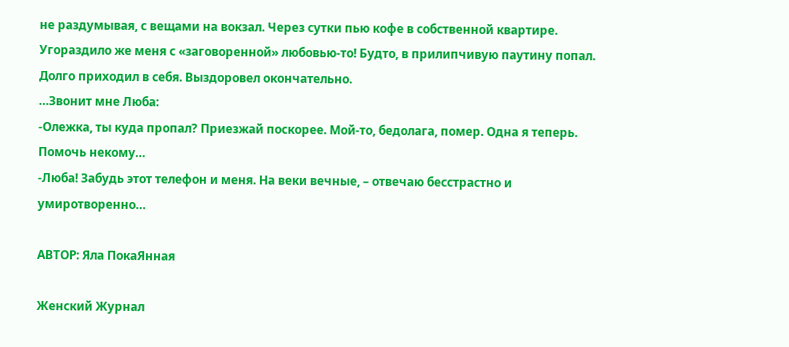не раздумывая, с вещами на вокзал. Через сутки пью кофе в собственной квартире.
Угораздило же меня с «заговоренной» любовью-то! Будто, в прилипчивую паутину попал. Долго приходил в себя. Выздоровел окончательно.
…Звонит мне Люба:
-Олежка, ты куда пропал? Приезжай поскорее. Мой-то, бедолага, помер. Одна я теперь.
Помочь некому…
-Люба! Забудь этот телефон и меня. На веки вечные, – отвечаю бесстрастно и умиротворенно…

АВТОР: Яла ПокаЯнная

Женский Журнал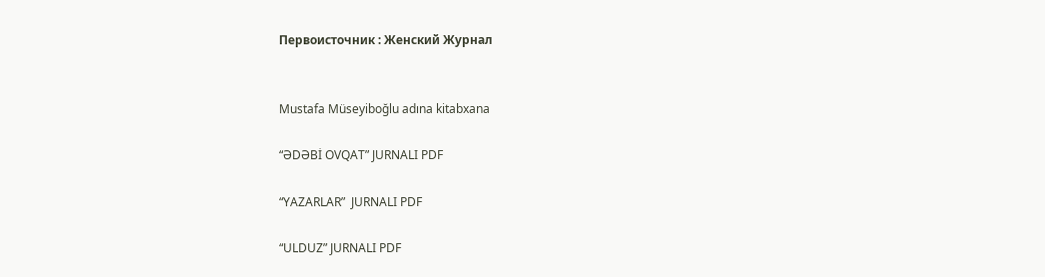Первоисточник : Женский Журнал


Mustafa Müseyiboğlu adına kitabxana

“ƏDƏBİ OVQAT” JURNALI PDF

“YAZARLAR”  JURNALI PDF

“ULDUZ” JURNALI PDF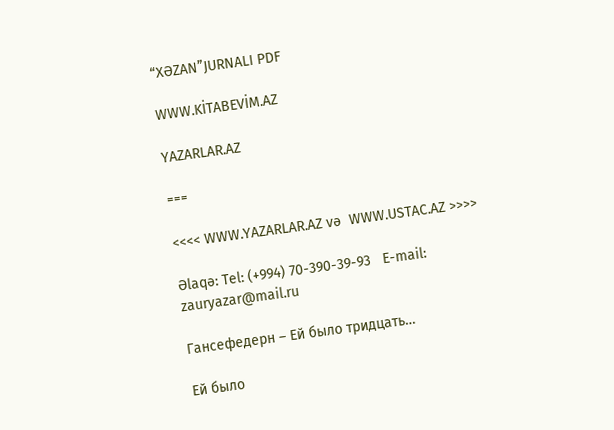“XƏZAN”JURNALI PDF

WWW.KİTABEVİM.AZ

YAZARLAR.AZ

===

<<<< WWW.YAZARLAR.AZ və  WWW.USTAC.AZ >>>>

Əlaqə: Tel: (+994) 70-390-39-93   E-mail: zauryazar@mail.ru

Гансефедерн – Ей было тридцать…

Ей было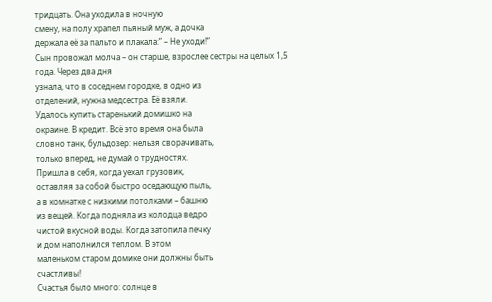тридцать. Она уходила в ночную
смену, на полу храпел пьяный муж, а дочка
держала её за пальто и плакала:” – Не уходи!”
Сын провожал молча – он старше, взрослее сестры на целых 1,5 года. Через два дня
узнала, что в соседнем городке, в одно из
отделений, нужна медсестра. Её взяли.
Удалось купить старенький домишко на
окраине. В кредит. Всё это время она была
словно танк, бульдозер: нельзя сворачивать,
только вперед, не думай о трудностях.
Пришла в себя, когда уехал грузовик,
оставляя за собой быстро оседающую пыль,
а в комнатке с низкими потолками – башню
из вещей. Когда подняла из колодца ведро
чистой вкусной воды. Когда затопила печку
и дом наполнился теплом. В этом
маленьком старом домике они должны быть
счастливы!
Счастья было много: солнце в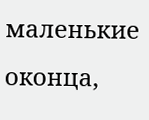маленькие
оконца,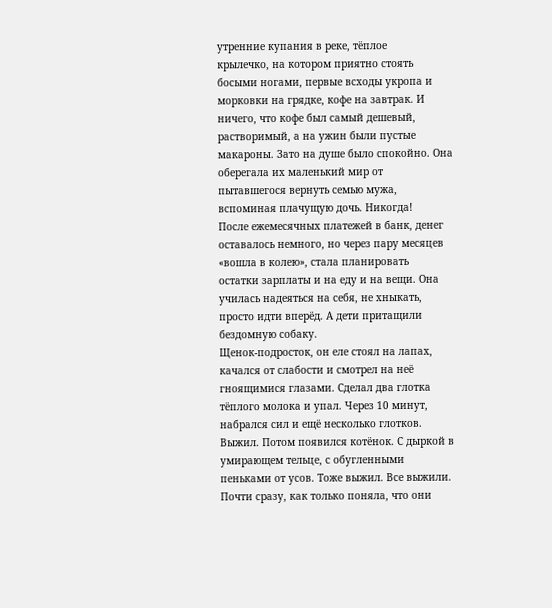утренние купания в реке, тёплое
крылечко, на котором приятно стоять
босыми ногами, первые всходы укропа и
морковки на грядке, кофе на завтрак. И
ничего, что кофе был самый дешевый,
растворимый, а на ужин были пустые
макароны. Зато на душе было спокойно. Она
оберегала их маленький мир от
пытавшегося вернуть семью мужа,
вспоминая плачущую дочь. Никогда!
После ежемесячных платежей в банк, денег
оставалось немного, но через пару месяцев
«вошла в колею», стала планировать
остатки зарплаты и на еду и на вещи. Она
училась надеяться на себя, не хныкать,
просто идти вперёд. А дети притащили
бездомную собаку.
Щенок-подросток, он еле стоял на лапах,
качался от слабости и смотрел на неё
гноящимися глазами. Сделал два глотка
тёплого молока и упал. Через 10 минут,
набрался сил и ещё несколько глотков.
Выжил. Потом появился котёнок. С дыркой в
умирающем тельце, с обугленными
пеньками от усов. Тоже выжил. Все выжили.
Почти сразу, как только поняла, что они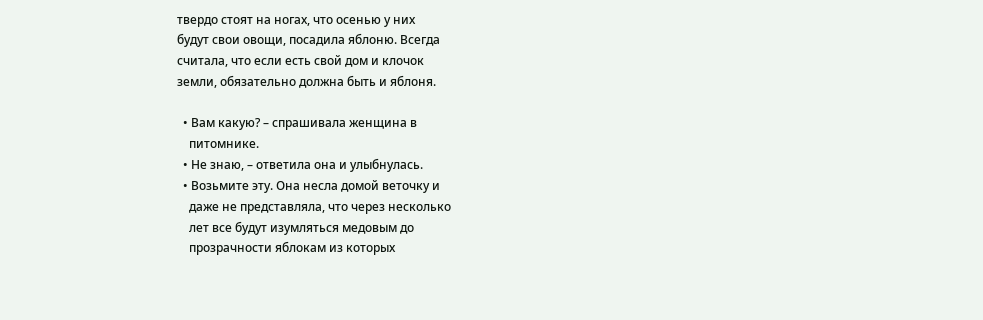твердо стоят на ногах, что осенью у них
будут свои овощи, посадила яблоню. Всегда
считала, что если есть свой дом и клочок
земли, обязательно должна быть и яблоня.

  • Вам какую? – спрашивала женщина в
    питомнике.
  • Не знаю, – ответила она и улыбнулась.
  • Возьмите эту. Она несла домой веточку и
    даже не представляла, что через несколько
    лет все будут изумляться медовым до
    прозрачности яблокам из которых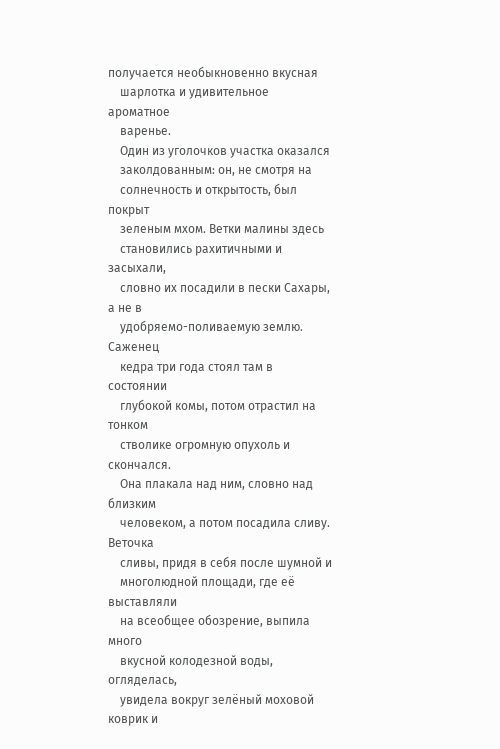получается необыкновенно вкусная
    шарлотка и удивительное ароматное
    варенье.
    Один из уголочков участка оказался
    заколдованным: он, не смотря на
    солнечность и открытость, был покрыт
    зеленым мхом. Ветки малины здесь
    становились рахитичными и засыхали,
    словно их посадили в пески Сахары, а не в
    удобряемо-поливаемую землю. Саженец
    кедра три года стоял там в состоянии
    глубокой комы, потом отрастил на тонком
    стволике огромную опухоль и скончался.
    Она плакала над ним, словно над близким
    человеком, а потом посадила сливу. Веточка
    сливы, придя в себя после шумной и
    многолюдной площади, где её выставляли
    на всеобщее обозрение, выпила много
    вкусной колодезной воды, огляделась,
    увидела вокруг зелёный моховой коврик и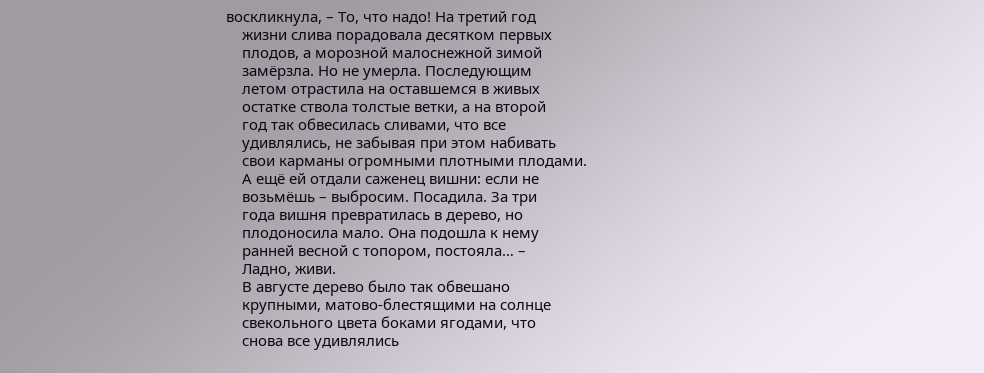воскликнула, – То, что надо! На третий год
    жизни слива порадовала десятком первых
    плодов, а морозной малоснежной зимой
    замёрзла. Но не умерла. Последующим
    летом отрастила на оставшемся в живых
    остатке ствола толстые ветки, а на второй
    год так обвесилась сливами, что все
    удивлялись, не забывая при этом набивать
    свои карманы огромными плотными плодами.
    А ещё ей отдали саженец вишни: если не
    возьмёшь – выбросим. Посадила. За три
    года вишня превратилась в дерево, но
    плодоносила мало. Она подошла к нему
    ранней весной с топором, постояла… –
    Ладно, живи.
    В августе дерево было так обвешано
    крупными, матово-блестящими на солнце
    свекольного цвета боками ягодами, что
    снова все удивлялись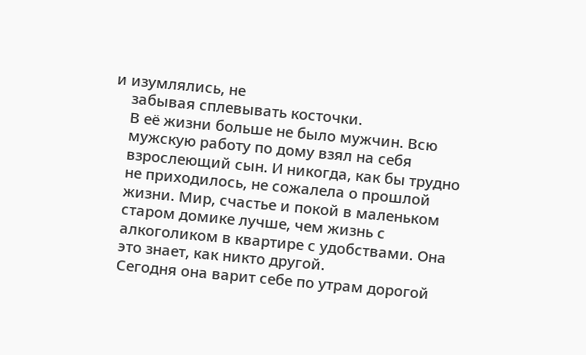и изумлялись, не
    забывая сплевывать косточки.
    В её жизни больше не было мужчин. Всю
    мужскую работу по дому взял на себя
    взрослеющий сын. И никогда, как бы трудно
    не приходилось, не сожалела о прошлой
    жизни. Мир, счастье и покой в маленьком
    старом домике лучше, чем жизнь с
    алкоголиком в квартире с удобствами. Она
    это знает, как никто другой.
    Сегодня она варит себе по утрам дорогой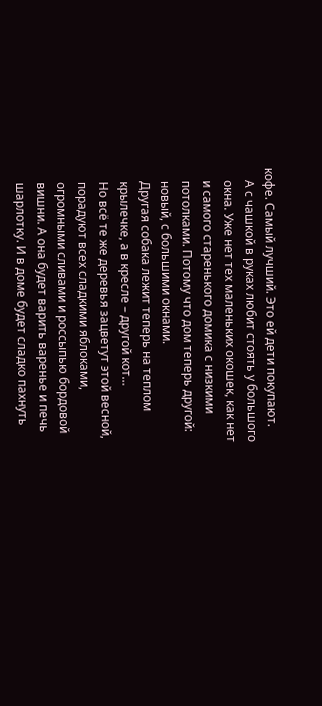кофе. Самый лучший. Это ей дети покупают.
    А с чашкой в руках любит стоять у большого
    окна. Уже нет тех маленьких окошек, как нет
    и самого старенького домика с низкими
    потолками. Потому что дом теперь другой:
    новый, с большими окнами.
    Другая собака лежит теперь на теплом
    крылечке, а в кресле – другой кот…
    Но всё те же деревья зацветут этой весной,
    порадуют всех сладкими яблоками,
    огромными сливами и россыпью бордовой
    вишни. А она будет варить варенье и печь
    шарлотку. И в доме будет сладко пахнуть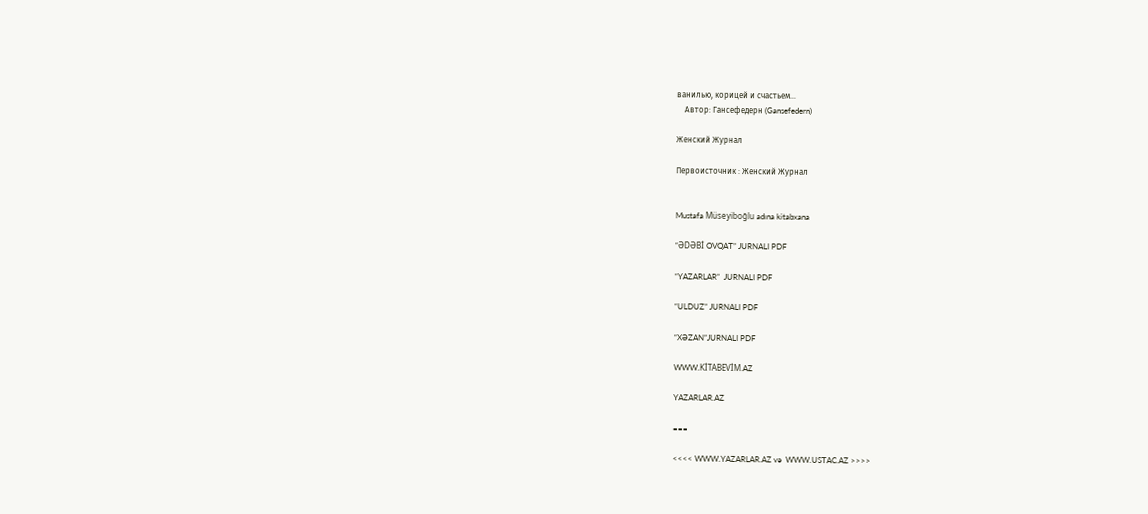ванилью, корицей и счастьем…
    Автор: Гансефедерн (Gansefedern)

Женский Журнал

Первоисточник : Женский Журнал


Mustafa Müseyiboğlu adına kitabxana

“ƏDƏBİ OVQAT” JURNALI PDF

“YAZARLAR”  JURNALI PDF

“ULDUZ” JURNALI PDF

“XƏZAN”JURNALI PDF

WWW.KİTABEVİM.AZ

YAZARLAR.AZ

===

<<<< WWW.YAZARLAR.AZ və  WWW.USTAC.AZ >>>>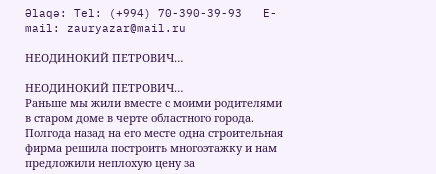Əlaqə: Tel: (+994) 70-390-39-93   E-mail: zauryazar@mail.ru

НЕОДИНОКИЙ ПЕТРОВИЧ…

НЕОДИНОКИЙ ПЕТРОВИЧ…
Раньше мы жили вместе с моими родителями в старом доме в черте областного города. Полгода назад на его месте одна строительная фирма решила построить многоэтажку и нам предложили неплохую цену за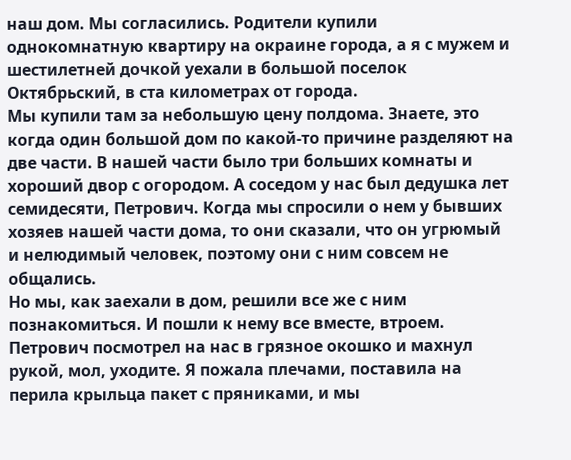наш дом. Мы согласились. Родители купили однокомнатную квартиру на окраине города, а я с мужем и шестилетней дочкой уехали в большой поселок Октябрьский, в ста километрах от города.
Мы купили там за небольшую цену полдома. Знаете, это когда один большой дом по какой-то причине разделяют на две части. В нашей части было три больших комнаты и хороший двор с огородом. А соседом у нас был дедушка лет семидесяти, Петрович. Когда мы спросили о нем у бывших хозяев нашей части дома, то они сказали, что он угрюмый и нелюдимый человек, поэтому они с ним совсем не общались.
Но мы, как заехали в дом, решили все же с ним познакомиться. И пошли к нему все вместе, втроем. Петрович посмотрел на нас в грязное окошко и махнул рукой, мол, уходите. Я пожала плечами, поставила на перила крыльца пакет с пряниками, и мы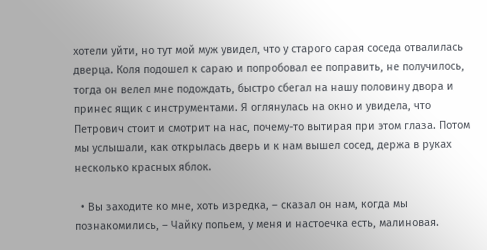хотели уйти, но тут мой муж увидел, что у старого сарая соседа отвалилась дверца. Коля подошел к сараю и попробовал ее поправить, не получилось, тогда он велел мне подождать, быстро сбегал на нашу половину двора и принес ящик с инструментами. Я оглянулась на окно и увидела, что Петрович стоит и смотрит на нас, почему-то вытирая при этом глаза. Потом мы услышали, как открылась дверь и к нам вышел сосед, держа в руках несколько красных яблок.

  • Вы заходите ко мне, хоть изредка, – сказал он нам, когда мы познакомились, – Чайку попьем, у меня и настоечка есть, малиновая.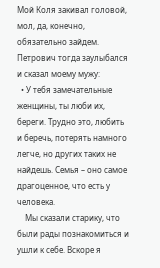Мой Коля закивал головой, мол, да, конечно, обязательно зайдем. Петрович тогда заулыбался и сказал моему мужу:
  • У тебя замечательные женщины, ты люби их, береги. Трудно это, любить и беречь, потерять намного легче, но других таких не найдешь. Семья – оно самое драгоценное, что есть у человека.
    Мы сказали старику, что были рады познакомиться и ушли к себе. Вскоре я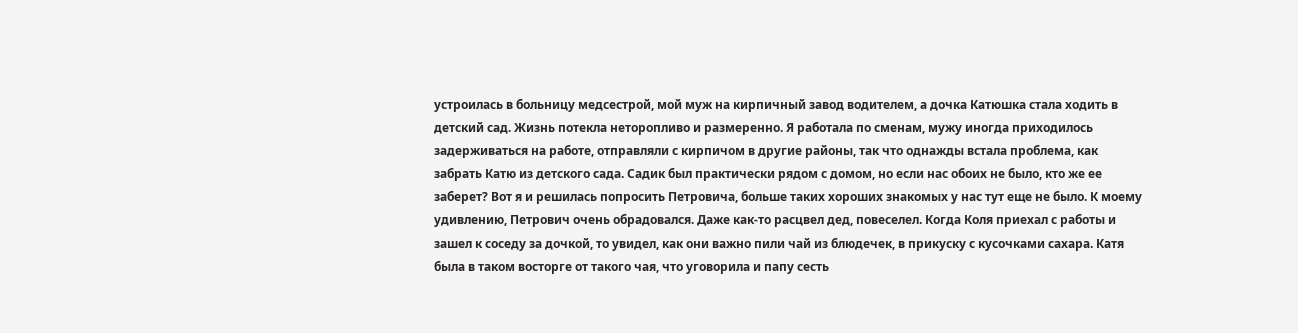устроилась в больницу медсестрой, мой муж на кирпичный завод водителем, а дочка Катюшка стала ходить в детский сад. Жизнь потекла неторопливо и размеренно. Я работала по сменам, мужу иногда приходилось задерживаться на работе, отправляли с кирпичом в другие районы, так что однажды встала проблема, как забрать Катю из детского сада. Садик был практически рядом с домом, но если нас обоих не было, кто же ее заберет? Вот я и решилась попросить Петровича, больше таких хороших знакомых у нас тут еще не было. К моему удивлению, Петрович очень обрадовался. Даже как-то расцвел дед, повеселел. Когда Коля приехал с работы и зашел к соседу за дочкой, то увидел, как они важно пили чай из блюдечек, в прикуску с кусочками сахара. Катя была в таком восторге от такого чая, что уговорила и папу сесть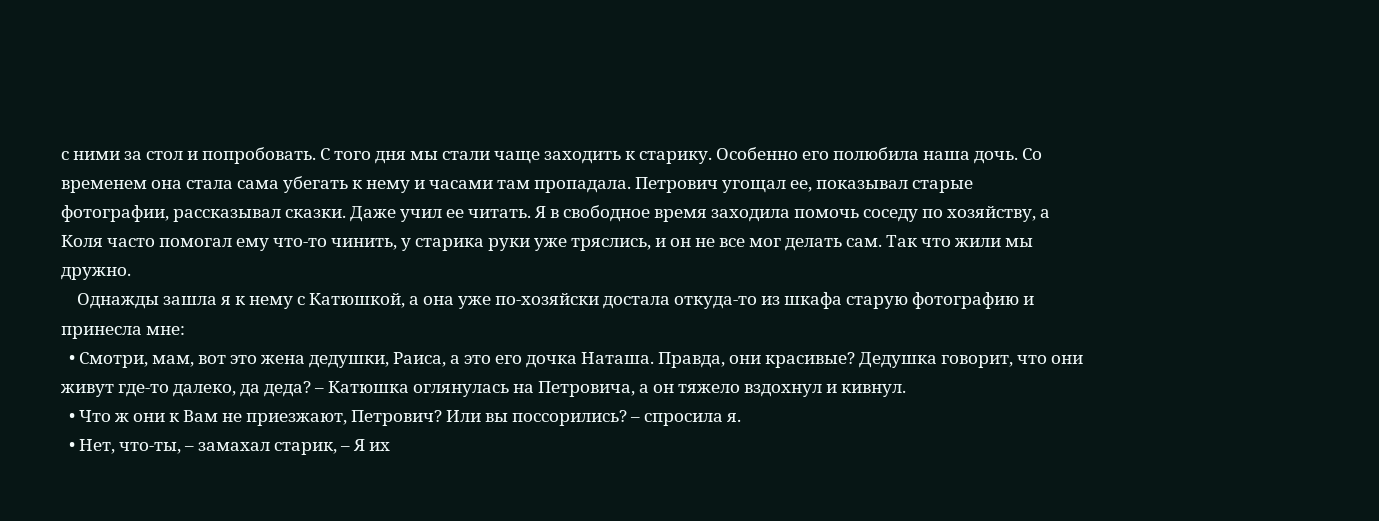с ними за стол и попробовать. С того дня мы стали чаще заходить к старику. Особенно его полюбила наша дочь. Со временем она стала сама убегать к нему и часами там пропадала. Петрович угощал ее, показывал старые фотографии, рассказывал сказки. Даже учил ее читать. Я в свободное время заходила помочь соседу по хозяйству, а Коля часто помогал ему что-то чинить, у старика руки уже тряслись, и он не все мог делать сам. Так что жили мы дружно.
    Однажды зашла я к нему с Катюшкой, а она уже по-хозяйски достала откуда-то из шкафа старую фотографию и принесла мне:
  • Смотри, мам, вот это жена дедушки, Раиса, а это его дочка Наташа. Правда, они красивые? Дедушка говорит, что они живут где-то далеко, да деда? – Катюшка оглянулась на Петровича, а он тяжело вздохнул и кивнул.
  • Что ж они к Вам не приезжают, Петрович? Или вы поссорились? – спросила я.
  • Нет, что-ты, – замахал старик, – Я их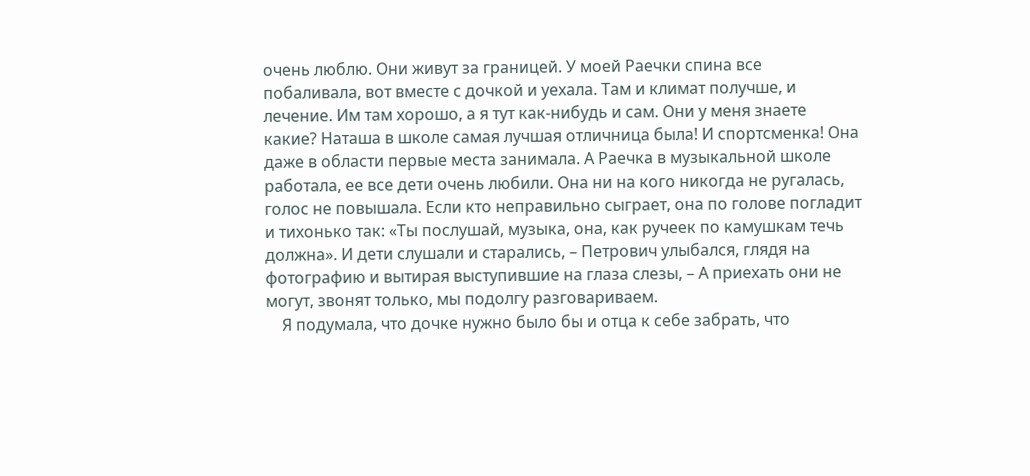очень люблю. Они живут за границей. У моей Раечки спина все побаливала, вот вместе с дочкой и уехала. Там и климат получше, и лечение. Им там хорошо, а я тут как-нибудь и сам. Они у меня знаете какие? Наташа в школе самая лучшая отличница была! И спортсменка! Она даже в области первые места занимала. А Раечка в музыкальной школе работала, ее все дети очень любили. Она ни на кого никогда не ругалась, голос не повышала. Если кто неправильно сыграет, она по голове погладит и тихонько так: «Ты послушай, музыка, она, как ручеек по камушкам течь должна». И дети слушали и старались, – Петрович улыбался, глядя на фотографию и вытирая выступившие на глаза слезы, – А приехать они не могут, звонят только, мы подолгу разговариваем.
    Я подумала, что дочке нужно было бы и отца к себе забрать, что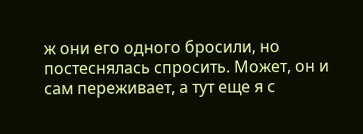ж они его одного бросили, но постеснялась спросить. Может, он и сам переживает, а тут еще я с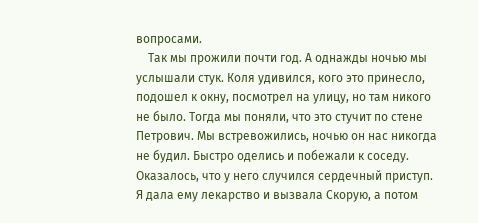вопросами.
    Так мы прожили почти год. А однажды ночью мы услышали стук. Коля удивился, кого это принесло, подошел к окну, посмотрел на улицу, но там никого не было. Тогда мы поняли, что это стучит по стене Петрович. Мы встревожились, ночью он нас никогда не будил. Быстро оделись и побежали к соседу. Оказалось, что у него случился сердечный приступ. Я дала ему лекарство и вызвала Скорую, а потом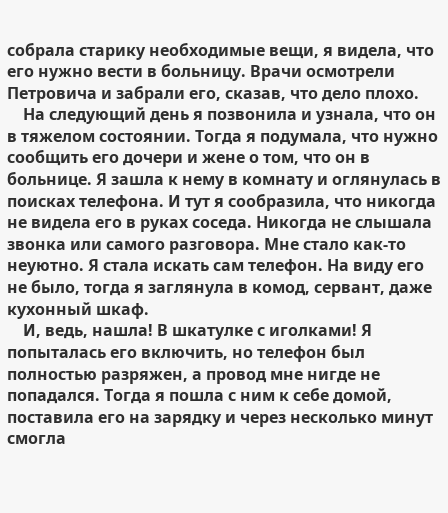собрала старику необходимые вещи, я видела, что его нужно вести в больницу. Врачи осмотрели Петровича и забрали его, сказав, что дело плохо.
    На следующий день я позвонила и узнала, что он в тяжелом состоянии. Тогда я подумала, что нужно сообщить его дочери и жене о том, что он в больнице. Я зашла к нему в комнату и оглянулась в поисках телефона. И тут я сообразила, что никогда не видела его в руках соседа. Никогда не слышала звонка или самого разговора. Мне стало как-то неуютно. Я стала искать сам телефон. На виду его не было, тогда я заглянула в комод, сервант, даже кухонный шкаф.
    И, ведь, нашла! В шкатулке с иголками! Я попыталась его включить, но телефон был полностью разряжен, а провод мне нигде не попадался. Тогда я пошла с ним к себе домой, поставила его на зарядку и через несколько минут смогла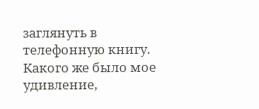заглянуть в телефонную книгу. Какого же было мое удивление,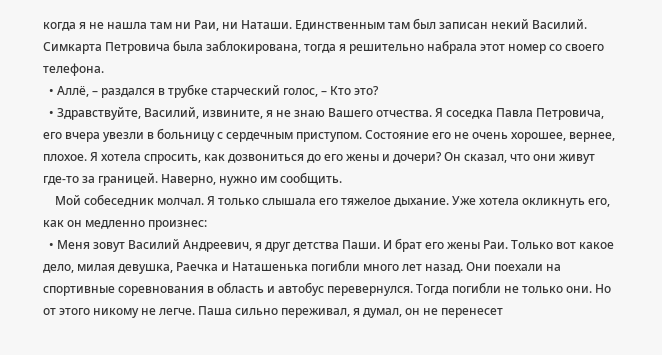когда я не нашла там ни Раи, ни Наташи. Единственным там был записан некий Василий. Симкарта Петровича была заблокирована, тогда я решительно набрала этот номер со своего телефона.
  • Аллё, – раздался в трубке старческий голос, – Кто это?
  • Здравствуйте, Василий, извините, я не знаю Вашего отчества. Я соседка Павла Петровича, его вчера увезли в больницу с сердечным приступом. Состояние его не очень хорошее, вернее, плохое. Я хотела спросить, как дозвониться до его жены и дочери? Он сказал, что они живут где-то за границей. Наверно, нужно им сообщить.
    Мой собеседник молчал. Я только слышала его тяжелое дыхание. Уже хотела окликнуть его, как он медленно произнес:
  • Меня зовут Василий Андреевич, я друг детства Паши. И брат его жены Раи. Только вот какое дело, милая девушка, Раечка и Наташенька погибли много лет назад. Они поехали на спортивные соревнования в область и автобус перевернулся. Тогда погибли не только они. Но от этого никому не легче. Паша сильно переживал, я думал, он не перенесет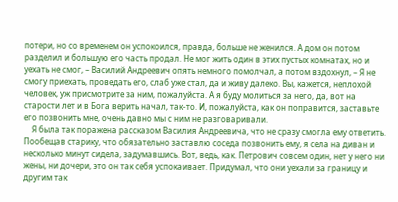потери, но со временем он успокоился, правда, больше не женился. А дом он потом разделил и большую его часть продал. Не мог жить один в этих пустых комнатах, но и уехать не смог, – Василий Андреевич опять немного помолчал, а потом вздохнул, – Я не смогу приехать, проведать его, слаб уже стал, да и живу далеко. Вы, кажется, неплохой человек, уж присмотрите за ним, пожалуйста. А я буду молиться за него, да, вот на старости лет и в Бога верить начал, так-то. И, пожалуйста, как он поправится, заставьте его позвонить мне, очень давно мы с ним не разговаривали.
    Я была так поражена рассказом Василия Андреевича, что не сразу смогла ему ответить. Пообещав старику, что обязательно заставлю соседа позвонить ему, я села на диван и несколько минут сидела, задумавшись. Вот, ведь, как. Петрович совсем один, нет у него ни жены, ни дочери, это он так себя успокаивает. Придумал, что они уехали за границу и другим так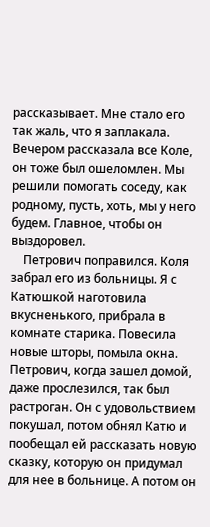рассказывает. Мне стало его так жаль, что я заплакала. Вечером рассказала все Коле, он тоже был ошеломлен. Мы решили помогать соседу, как родному, пусть, хоть, мы у него будем. Главное, чтобы он выздоровел.
    Петрович поправился. Коля забрал его из больницы. Я с Катюшкой наготовила вкусненького, прибрала в комнате старика. Повесила новые шторы, помыла окна. Петрович, когда зашел домой, даже прослезился, так был растроган. Он с удовольствием покушал, потом обнял Катю и пообещал ей рассказать новую сказку, которую он придумал для нее в больнице. А потом он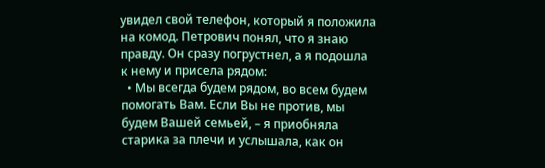увидел свой телефон, который я положила на комод. Петрович понял, что я знаю правду. Он сразу погрустнел, а я подошла к нему и присела рядом:
  • Мы всегда будем рядом, во всем будем помогать Вам. Если Вы не против, мы будем Вашей семьей, – я приобняла старика за плечи и услышала, как он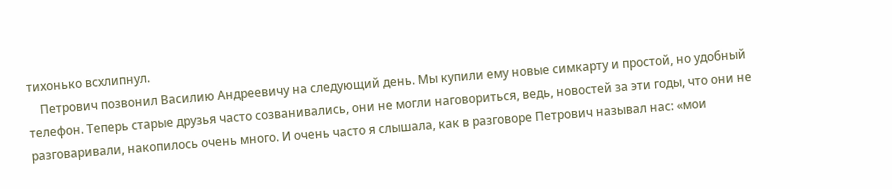тихонько всхлипнул.
    Петрович позвонил Василию Андреевичу на следующий день. Мы купили ему новые симкарту и простой, но удобный телефон. Теперь старые друзья часто созванивались, они не могли наговориться, ведь, новостей за эти годы, что они не разговаривали, накопилось очень много. И очень часто я слышала, как в разговоре Петрович называл нас: «мои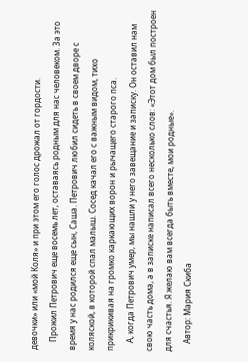девочки» или «мой Коля» и при этом его голос дрожал от гордости.
    Прожил Петрович еще восемь лет, оставаясь родным для нас человеком. За это время у нас родился еще сын, Саша. Петрович любил сидеть в своем дворе с коляской, в которой спал малыш. Сосед качал его с важным видом, тихо прикрикивая на громко каркающих ворон и рычащего старого пса.
    А, когда Петрович умер, мы нашли у него завещание и записку. Он оставил нам свою часть дома, а в записке написал всего несколько слов: «Этот дом был построен для счастья. Я желаю вам всегда быть вместе, мои родные».
    Автор: Мария Скиба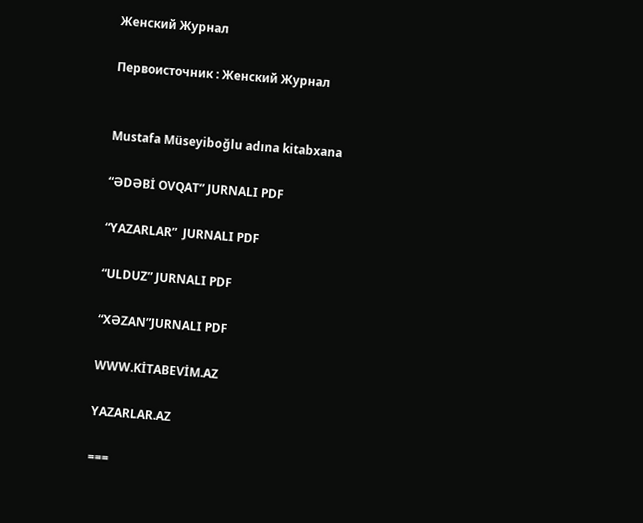Женский Журнал

Первоисточник : Женский Журнал


Mustafa Müseyiboğlu adına kitabxana

“ƏDƏBİ OVQAT” JURNALI PDF

“YAZARLAR”  JURNALI PDF

“ULDUZ” JURNALI PDF

“XƏZAN”JURNALI PDF

WWW.KİTABEVİM.AZ

YAZARLAR.AZ

===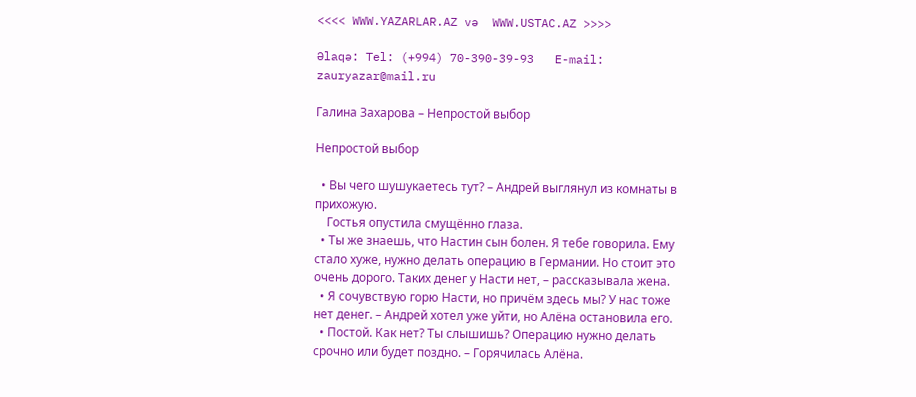<<<< WWW.YAZARLAR.AZ və  WWW.USTAC.AZ >>>>

Əlaqə: Tel: (+994) 70-390-39-93   E-mail: zauryazar@mail.ru

Галина Захарова – Непростой выбор

Непростой выбор

  • Вы чего шушукаетесь тут? – Андрей выглянул из комнаты в прихожую.
    Гостья опустила смущённо глаза.
  • Ты же знаешь, что Настин сын болен. Я тебе говорила. Ему стало хуже, нужно делать операцию в Германии. Но стоит это очень дорого. Таких денег у Насти нет, – рассказывала жена.
  • Я сочувствую горю Насти, но причём здесь мы? У нас тоже нет денег. – Андрей хотел уже уйти, но Алёна остановила его.
  • Постой. Как нет? Ты слышишь? Операцию нужно делать срочно или будет поздно. – Горячилась Алёна.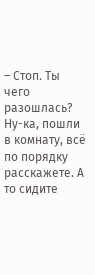– Стоп. Ты чего разошлась? Ну-ка, пошли в комнату, всё по порядку расскажете. А то сидите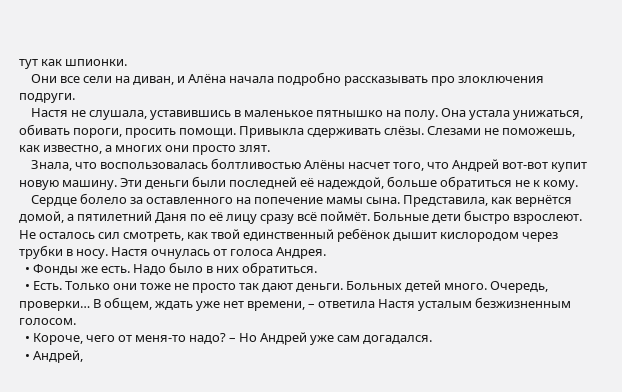тут как шпионки.
    Они все сели на диван, и Алёна начала подробно рассказывать про злоключения подруги.
    Настя не слушала, уставившись в маленькое пятнышко на полу. Она устала унижаться, обивать пороги, просить помощи. Привыкла сдерживать слёзы. Слезами не поможешь, как известно, а многих они просто злят.
    Знала, что воспользовалась болтливостью Алёны насчет того, что Андрей вот-вот купит новую машину. Эти деньги были последней её надеждой, больше обратиться не к кому.
    Сердце болело за оставленного на попечение мамы сына. Представила, как вернётся домой, а пятилетний Даня по её лицу сразу всё поймёт. Больные дети быстро взрослеют. Не осталось сил смотреть, как твой единственный ребёнок дышит кислородом через трубки в носу. Настя очнулась от голоса Андрея.
  • Фонды же есть. Надо было в них обратиться.
  • Есть. Только они тоже не просто так дают деньги. Больных детей много. Очередь, проверки… В общем, ждать уже нет времени, – ответила Настя усталым безжизненным голосом.
  • Короче, чего от меня-то надо? – Но Андрей уже сам догадался.
  • Андрей,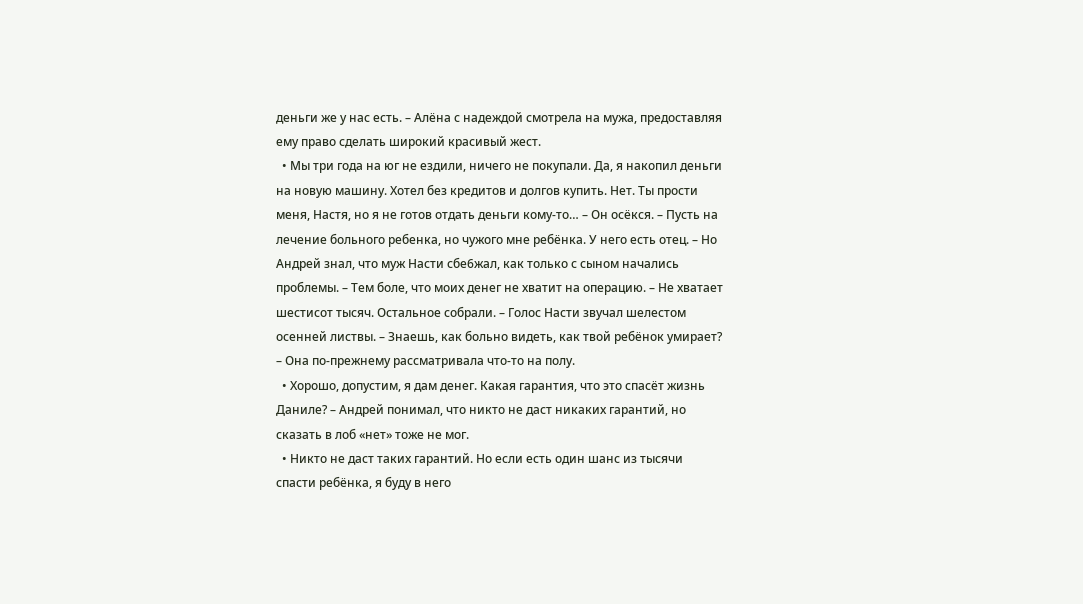деньги же у нас есть. – Алёна с надеждой смотрела на мужа, предоставляя ему право сделать широкий красивый жест.
  • Мы три года на юг не ездили, ничего не покупали. Да, я накопил деньги на новую машину. Хотел без кредитов и долгов купить. Нет. Ты прости меня, Настя, но я не готов отдать деньги кому-то… – Он осёкся. – Пусть на лечение больного ребенка, но чужого мне ребёнка. У него есть отец. – Но Андрей знал, что муж Насти сбе6жал, как только с сыном начались проблемы. – Тем боле, что моих денег не хватит на операцию. – Не хватает шестисот тысяч. Остальное собрали. – Голос Насти звучал шелестом осенней листвы. – Знаешь, как больно видеть, как твой ребёнок умирает? – Она по-прежнему рассматривала что-то на полу.
  • Хорошо, допустим, я дам денег. Какая гарантия, что это спасёт жизнь Даниле? – Андрей понимал, что никто не даст никаких гарантий, но сказать в лоб «нет» тоже не мог.
  • Никто не даст таких гарантий. Но если есть один шанс из тысячи спасти ребёнка, я буду в него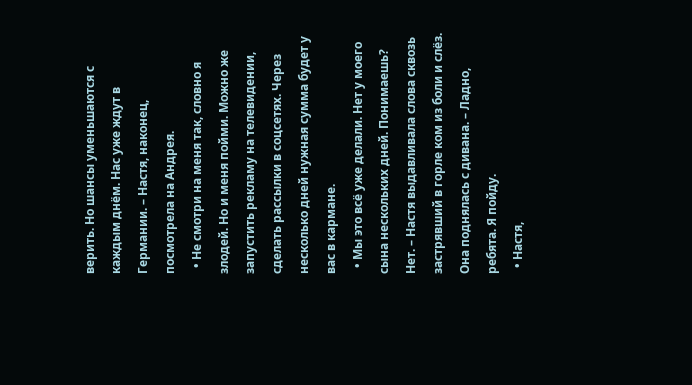верить. Но шансы уменьшаются с каждым днём. Нас уже ждут в Германии. – Настя, наконец, посмотрела на Андрея.
  • Не смотри на меня так, словно я злодей. Но и меня пойми. Можно же запустить рекламу на телевидении, сделать рассылки в соцсетях. Через несколько дней нужная сумма будет у вас в кармане.
  • Мы это всё уже делали. Нет у моего сына нескольких дней. Понимаешь? Нет. – Настя выдавливала слова сквозь застрявший в горле ком из боли и слёз. Она поднялась с дивана. – Ладно, ребята. Я пойду.
  • Настя,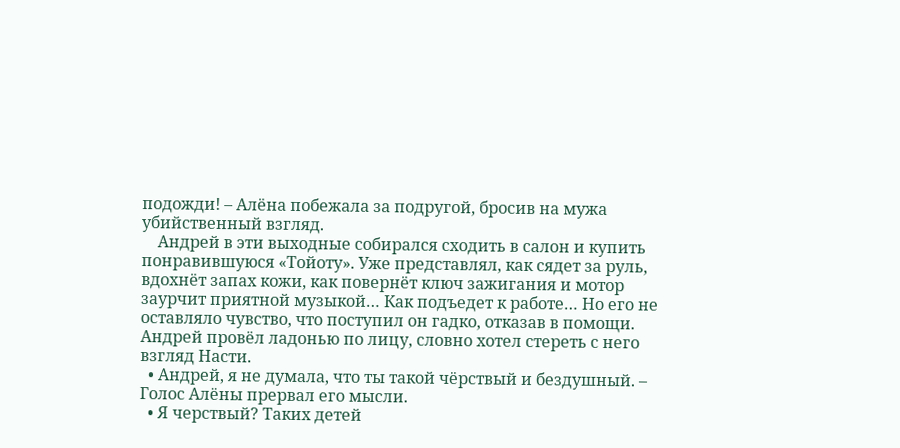подожди! – Алёна побежала за подругой, бросив на мужа убийственный взгляд.
    Андрей в эти выходные собирался сходить в салон и купить понравившуюся «Тойоту». Уже представлял, как сядет за руль, вдохнёт запах кожи, как повернёт ключ зажигания и мотор заурчит приятной музыкой… Как подъедет к работе… Но его не оставляло чувство, что поступил он гадко, отказав в помощи. Андрей провёл ладонью по лицу, словно хотел стереть с него взгляд Насти.
  • Андрей, я не думала, что ты такой чёрствый и бездушный. – Голос Алёны прервал его мысли.
  • Я черствый? Таких детей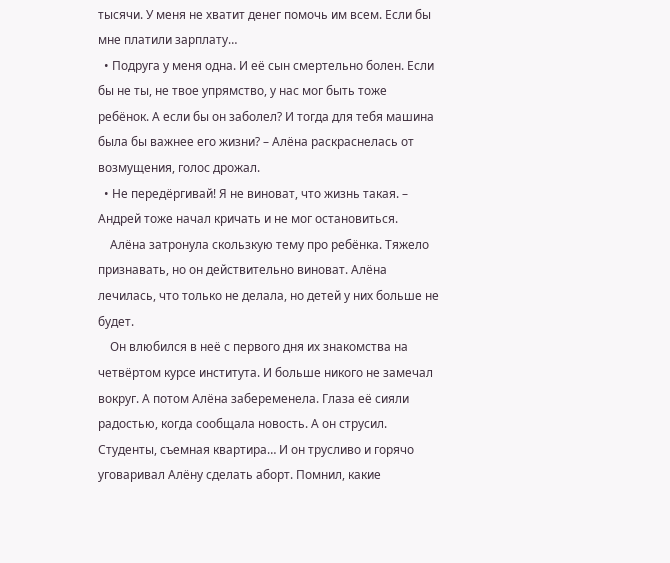тысячи. У меня не хватит денег помочь им всем. Если бы мне платили зарплату…
  • Подруга у меня одна. И её сын смертельно болен. Если бы не ты, не твое упрямство, у нас мог быть тоже ребёнок. А если бы он заболел? И тогда для тебя машина была бы важнее его жизни? – Алёна раскраснелась от возмущения, голос дрожал.
  • Не передёргивай! Я не виноват, что жизнь такая. – Андрей тоже начал кричать и не мог остановиться.
    Алёна затронула скользкую тему про ребёнка. Тяжело признавать, но он действительно виноват. Алёна лечилась, что только не делала, но детей у них больше не будет.
    Он влюбился в неё с первого дня их знакомства на четвёртом курсе института. И больше никого не замечал вокруг. А потом Алёна забеременела. Глаза её сияли радостью, когда сообщала новость. А он струсил. Студенты, съемная квартира… И он трусливо и горячо уговаривал Алёну сделать аборт. Помнил, какие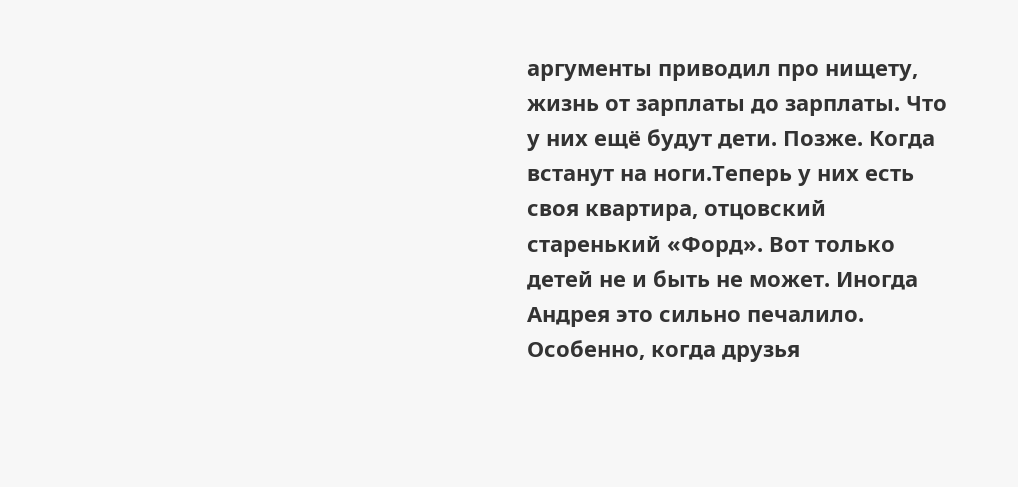аргументы приводил про нищету, жизнь от зарплаты до зарплаты. Что у них ещё будут дети. Позже. Когда встанут на ноги.Теперь у них есть своя квартира, отцовский старенький «Форд». Вот только детей не и быть не может. Иногда Андрея это сильно печалило. Особенно, когда друзья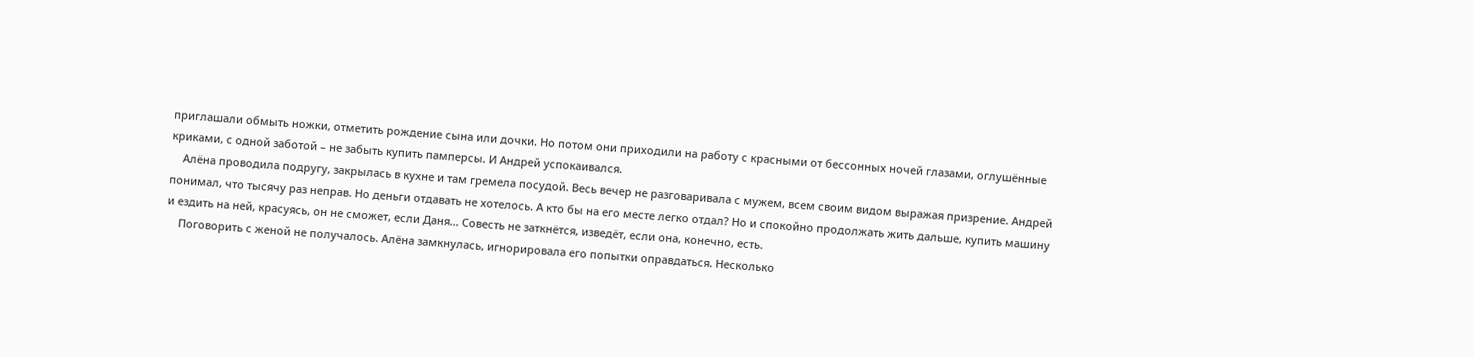приглашали обмыть ножки, отметить рождение сына или дочки. Но потом они приходили на работу с красными от бессонных ночей глазами, оглушённые криками, с одной заботой – не забыть купить памперсы. И Андрей успокаивался.
    Алёна проводила подругу, закрылась в кухне и там гремела посудой. Весь вечер не разговаривала с мужем, всем своим видом выражая призрение. Андрей понимал, что тысячу раз неправ. Но деньги отдавать не хотелось. А кто бы на его месте легко отдал? Но и спокойно продолжать жить дальше, купить машину и ездить на ней, красуясь, он не сможет, если Даня… Совесть не заткнётся, изведёт, если она, конечно, есть.
    Поговорить с женой не получалось. Алёна замкнулась, игнорировала его попытки оправдаться. Несколько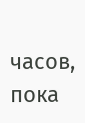часов, пока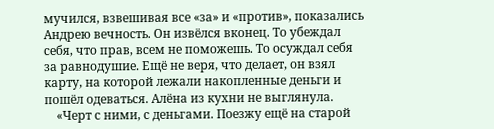мучился, взвешивая все «за» и «против», показались Андрею вечность. Он извёлся вконец. То убеждал себя, что прав, всем не поможешь. То осуждал себя за равнодушие. Ещё не веря, что делает, он взял карту, на которой лежали накопленные деньги и пошёл одеваться. Алёна из кухни не выглянула.
    «Черт с ними, с деньгами. Поезжу ещё на старой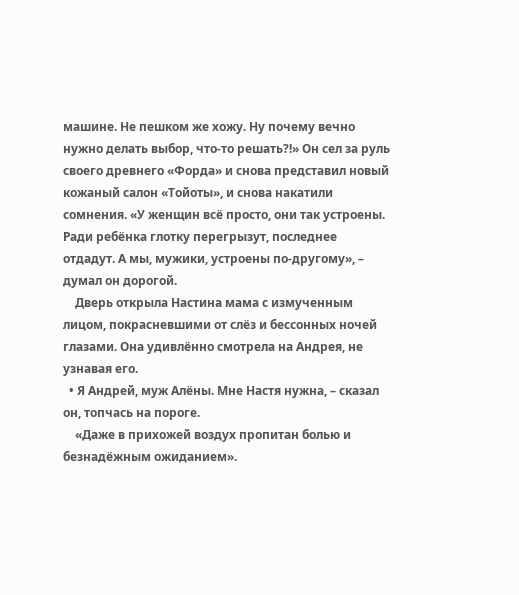машине. Не пешком же хожу. Ну почему вечно нужно делать выбор, что-то решать?!» Он сел за руль своего древнего «Форда» и снова представил новый кожаный салон «Тойоты», и снова накатили сомнения. «У женщин всё просто, они так устроены. Ради ребёнка глотку перегрызут, последнее отдадут. А мы, мужики, устроены по-другому», – думал он дорогой.
    Дверь открыла Настина мама с измученным лицом, покрасневшими от слёз и бессонных ночей глазами. Она удивлённо смотрела на Андрея, не узнавая его.
  • Я Андрей, муж Алёны. Мне Настя нужна, – сказал он, топчась на пороге.
    «Даже в прихожей воздух пропитан болью и безнадёжным ожиданием».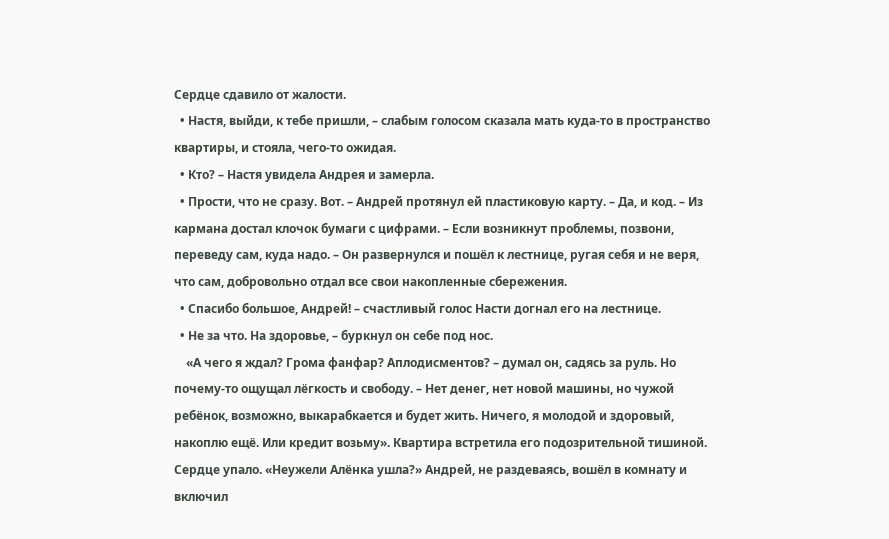Сердце сдавило от жалости.
  • Настя, выйди, к тебе пришли, – слабым голосом сказала мать куда-то в пространство квартиры, и стояла, чего-то ожидая.
  • Кто? – Настя увидела Андрея и замерла.
  • Прости, что не сразу. Вот. – Андрей протянул ей пластиковую карту. – Да, и код. – Из кармана достал клочок бумаги с цифрами. – Если возникнут проблемы, позвони, переведу сам, куда надо. – Он развернулся и пошёл к лестнице, ругая себя и не веря, что сам, добровольно отдал все свои накопленные сбережения.
  • Спасибо большое, Андрей! – счастливый голос Насти догнал его на лестнице.
  • Не за что. На здоровье, – буркнул он себе под нос.
    «А чего я ждал? Грома фанфар? Аплодисментов? – думал он, садясь за руль. Но почему-то ощущал лёгкость и свободу. – Нет денег, нет новой машины, но чужой ребёнок, возможно, выкарабкается и будет жить. Ничего, я молодой и здоровый, накоплю ещё. Или кредит возьму». Квартира встретила его подозрительной тишиной. Сердце упало. «Неужели Алёнка ушла?» Андрей, не раздеваясь, вошёл в комнату и включил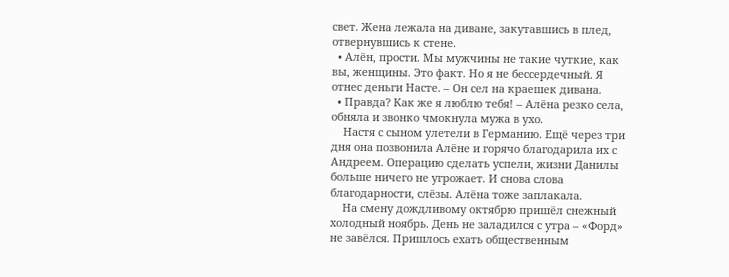свет. Жена лежала на диване, закутавшись в плед, отвернувшись к стене.
  • Алён, прости. Мы мужчины не такие чуткие, как вы, женщины. Это факт. Но я не бессердечный. Я отнес деньги Насте. – Он сел на краешек дивана.
  • Правда? Как же я люблю тебя! – Алёна резко села, обняла и звонко чмокнула мужа в ухо.
    Настя с сыном улетели в Германию. Ещё через три дня она позвонила Алёне и горячо благодарила их с Андреем. Операцию сделать успели, жизни Данилы больше ничего не угрожает. И снова слова благодарности, слёзы. Алёна тоже заплакала.
    На смену дождливому октябрю пришёл снежный холодный ноябрь. День не заладился с утра – «Форд» не завёлся. Пришлось ехать общественным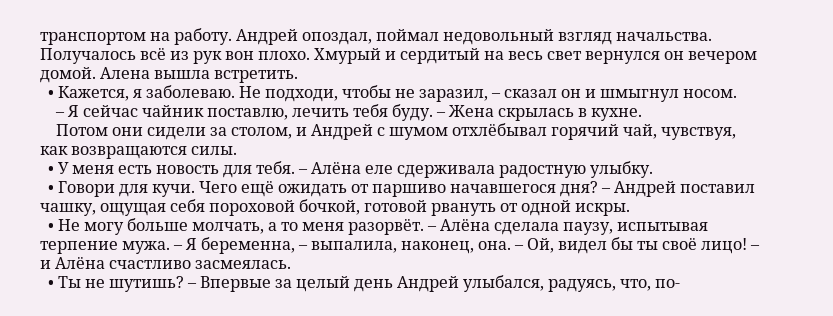транспортом на работу. Андрей опоздал, поймал недовольный взгляд начальства. Получалось всё из рук вон плохо. Хмурый и сердитый на весь свет вернулся он вечером домой. Алена вышла встретить.
  • Кажется, я заболеваю. Не подходи, чтобы не заразил, – сказал он и шмыгнул носом.
    – Я сейчас чайник поставлю, лечить тебя буду. – Жена скрылась в кухне.
    Потом они сидели за столом, и Андрей с шумом отхлёбывал горячий чай, чувствуя, как возвращаются силы.
  • У меня есть новость для тебя. – Алёна еле сдерживала радостную улыбку.
  • Говори для кучи. Чего ещё ожидать от паршиво начавшегося дня? – Андрей поставил чашку, ощущая себя пороховой бочкой, готовой рвануть от одной искры.
  • Не могу больше молчать, а то меня разорвёт. – Алёна сделала паузу, испытывая терпение мужа. – Я беременна, – выпалила, наконец, она. – Ой, видел бы ты своё лицо! – и Алёна счастливо засмеялась.
  • Ты не шутишь? – Впервые за целый день Андрей улыбался, радуясь, что, по-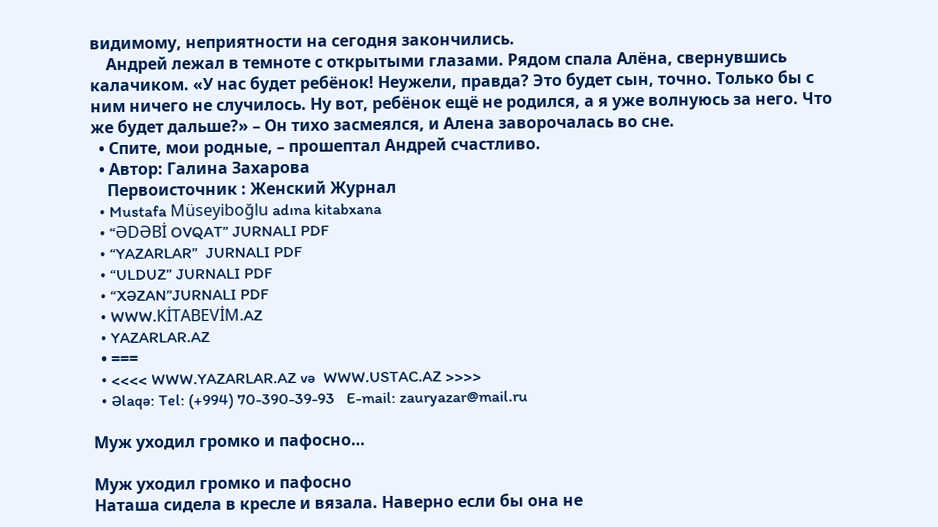видимому, неприятности на сегодня закончились.
    Андрей лежал в темноте с открытыми глазами. Рядом спала Алёна, свернувшись калачиком. «У нас будет ребёнок! Неужели, правда? Это будет сын, точно. Только бы с ним ничего не случилось. Ну вот, ребёнок ещё не родился, а я уже волнуюсь за него. Что же будет дальше?» – Он тихо засмеялся, и Алена заворочалась во сне.
  • Спите, мои родные, – прошептал Андрей счастливо.
  • Автор: Галина Захарова
    Первоисточник : Женский Журнал
  • Mustafa Müseyiboğlu adına kitabxana
  • “ƏDƏBİ OVQAT” JURNALI PDF
  • “YAZARLAR”  JURNALI PDF
  • “ULDUZ” JURNALI PDF
  • “XƏZAN”JURNALI PDF
  • WWW.KİTABEVİM.AZ
  • YAZARLAR.AZ
  • ===
  • <<<< WWW.YAZARLAR.AZ və  WWW.USTAC.AZ >>>>
  • Əlaqə: Tel: (+994) 70-390-39-93   E-mail: zauryazar@mail.ru

Муж уходил громко и пафосно…

Муж уходил громко и пафосно
Наташа сидела в кресле и вязала. Наверно если бы она не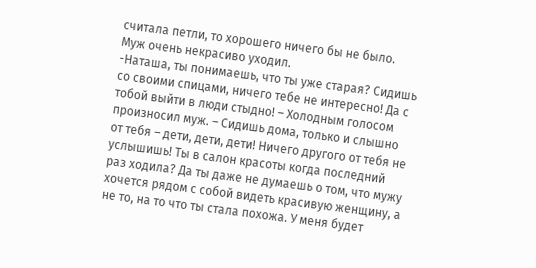считала петли, то хорошего ничего бы не было. Муж очень некрасиво уходил.
-Наташа, ты понимаешь, что ты уже старая? Сидишь со своими спицами, ничего тебе не интересно! Да с тобой выйти в люди стыдно! – Холодным голосом произносил муж. – Сидишь дома, только и слышно от тебя – дети, дети, дети! Ничего другого от тебя не услышишь! Ты в салон красоты когда последний раз ходила? Да ты даже не думаешь о том, что мужу хочется рядом с собой видеть красивую женщину, а не то, на то что ты стала похожа. У меня будет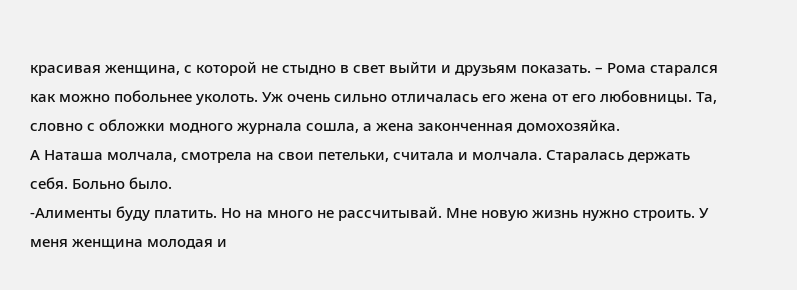красивая женщина, с которой не стыдно в свет выйти и друзьям показать. – Рома старался как можно побольнее уколоть. Уж очень сильно отличалась его жена от его любовницы. Та, словно с обложки модного журнала сошла, а жена законченная домохозяйка.
А Наташа молчала, смотрела на свои петельки, считала и молчала. Старалась держать себя. Больно было.
-Алименты буду платить. Но на много не рассчитывай. Мне новую жизнь нужно строить. У меня женщина молодая и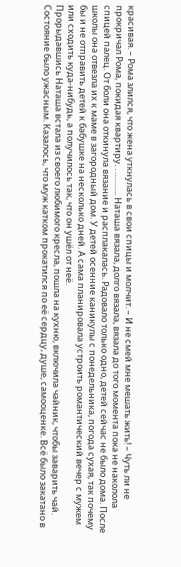красивая. – Рома злился, что жена уткнулась в свои спицы и молчит. – И не смей мне мешать жить! – Чуть ли не прокричал Рома, покидая квартиру. . ………. Наташа вязала, долго вязала, вязала до того момента пока не наколола спицей палец. От боли она откинула вязание и расплакалась. Радовало только одно, детей сейчас не было дома. После школы она отвезла их к маме в загородный дом. У детей осенние каникулы с понедельника, погода сухая, так почему бы и не отправить детей к бабушке на несколько дней. А сама планировала устроить романтический вечер с мужем или сходить куда-нибудь, а получилось так, что он ушёл от неё.
Прорыдавшись Наташа встала из своего любимого кресла, пошла на кухню, включила чайник, чтобы заварить чай. Состояние было ужасным. Казалось, что муж катком прокатился по её сердцу, душе, самооценке. Всё было закатано в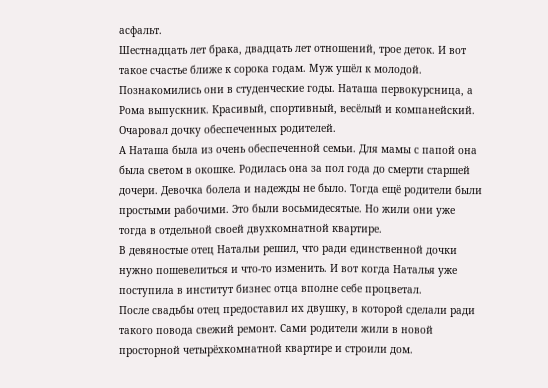асфальт.
Шестнадцать лет брака, двадцать лет отношений, трое деток. И вот такое счастье ближе к сорока годам. Муж ушёл к молодой.
Познакомились они в студенческие годы. Наташа первокурсница, а Рома выпускник. Красивый, спортивный, весёлый и компанейский. Очаровал дочку обеспеченных родителей.
А Наташа была из очень обеспеченной семьи. Для мамы с папой она была светом в окошке. Родилась она за пол года до смерти старшей дочери. Девочка болела и надежды не было. Тогда ещё родители были простыми рабочими. Это были восьмидесятые. Но жили они уже тогда в отдельной своей двухкомнатной квартире.
В девяностые отец Натальи решил, что ради единственной дочки нужно пошевелиться и что-то изменить. И вот когда Наталья уже поступила в институт бизнес отца вполне себе процветал.
После свадьбы отец предоставил их двушку, в которой сделали ради такого повода свежий ремонт. Сами родители жили в новой просторной четырёхкомнатной квартире и строили дом.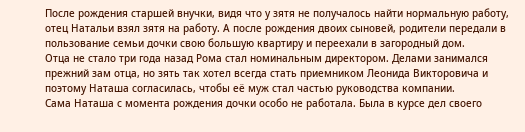После рождения старшей внучки, видя что у зятя не получалось найти нормальную работу, отец Натальи взял зятя на работу. А после рождения двоих сыновей, родители передали в пользование семьи дочки свою большую квартиру и переехали в загородный дом.
Отца не стало три года назад Рома стал номинальным директором. Делами занимался прежний зам отца, но зять так хотел всегда стать приемником Леонида Викторовича и поэтому Наташа согласилась, чтобы её муж стал частью руководства компании.
Сама Наташа с момента рождения дочки особо не работала. Была в курсе дел своего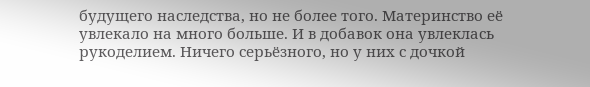будущего наследства, но не более того. Материнство её увлекало на много больше. И в добавок она увлеклась рукоделием. Ничего серьёзного, но у них с дочкой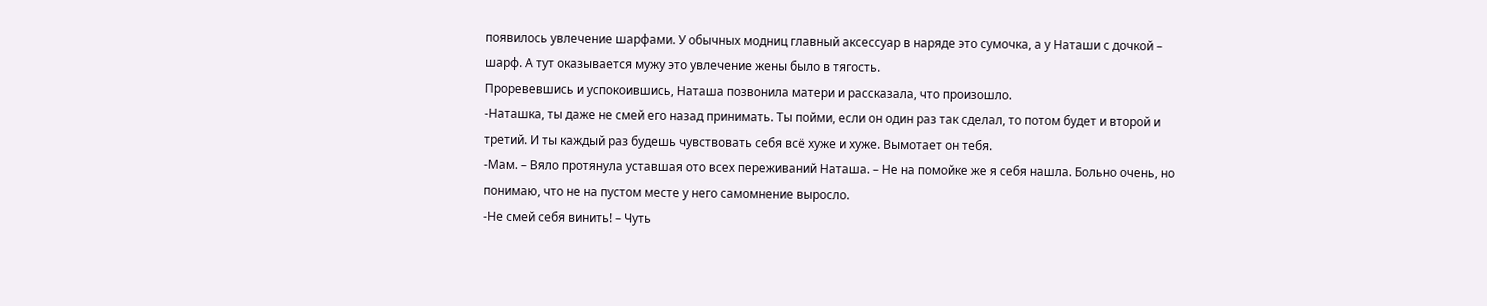появилось увлечение шарфами. У обычных модниц главный аксессуар в наряде это сумочка, а у Наташи с дочкой – шарф. А тут оказывается мужу это увлечение жены было в тягость.
Проревевшись и успокоившись, Наташа позвонила матери и рассказала, что произошло.
-Наташка, ты даже не смей его назад принимать. Ты пойми, если он один раз так сделал, то потом будет и второй и третий. И ты каждый раз будешь чувствовать себя всё хуже и хуже. Вымотает он тебя.
-Мам. – Вяло протянула уставшая ото всех переживаний Наташа. – Не на помойке же я себя нашла. Больно очень, но понимаю, что не на пустом месте у него самомнение выросло.
-Не смей себя винить! – Чуть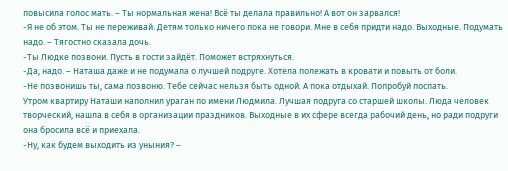повысила голос мать. – Ты нормальная жена! Всё ты делала правильно! А вот он зарвался!
-Я не об этом. Ты не переживай. Детям только ничего пока не говори. Мне в себя придти надо. Выходные. Подумать надо. – Тягостно сказала дочь.
-Ты Людке позвони. Пусть в гости зайдёт. Поможет встряхнуться.
-Да, надо. – Наташа даже и не подумала о лучшей подруге. Хотела полежать в кровати и повыть от боли.
-Не позвонишь ты, сама позвоню. Тебе сейчас нельзя быть одной. А пока отдыхай. Попробуй поспать.
Утром квартиру Наташи наполнил ураган по имени Людмила. Лучшая подруга со старшей школы. Люда человек творческий, нашла в себя в организации праздников. Выходные в их сфере всегда рабочий день, но ради подруги она бросила всё и приехала.
-Ну, как будем выходить из уныния? –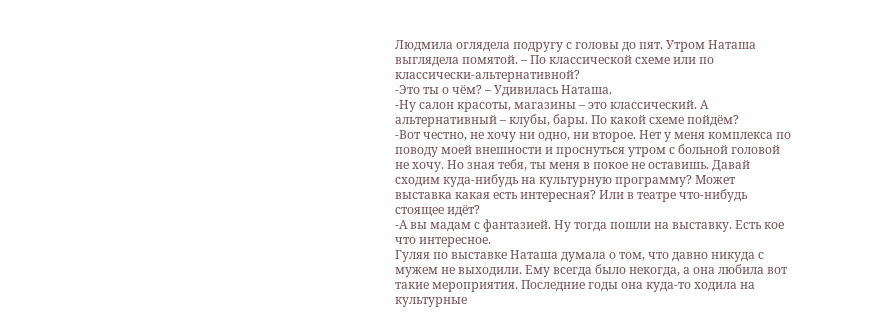Людмила оглядела подругу с головы до пят. Утром Наташа выглядела помятой. – По классической схеме или по классически-альтернативной?
-Это ты о чём? – Удивилась Наташа.
-Ну салон красоты, магазины – это классический. А альтернативный – клубы, бары. По какой схеме пойдём?
-Вот честно, не хочу ни одно, ни второе. Нет у меня комплекса по поводу моей внешности и проснуться утром с больной головой не хочу. Но зная тебя, ты меня в покое не оставишь. Давай сходим куда-нибудь на культурную программу? Может выставка какая есть интересная? Или в театре что-нибудь стоящее идёт?
-А вы мадам с фантазией. Ну тогда пошли на выставку. Есть кое что интересное.
Гуляя по выставке Наташа думала о том, что давно никуда с мужем не выходили. Ему всегда было некогда, а она любила вот такие мероприятия. Последние годы она куда-то ходила на культурные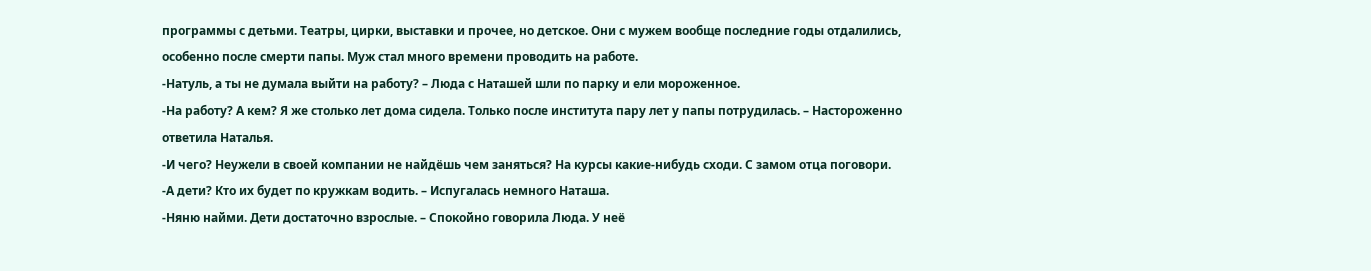программы с детьми. Театры, цирки, выставки и прочее, но детское. Они с мужем вообще последние годы отдалились, особенно после смерти папы. Муж стал много времени проводить на работе.
-Натуль, а ты не думала выйти на работу? – Люда с Наташей шли по парку и ели мороженное.
-На работу? А кем? Я же столько лет дома сидела. Только после института пару лет у папы потрудилась. – Настороженно ответила Наталья.
-И чего? Неужели в своей компании не найдёшь чем заняться? На курсы какие-нибудь сходи. С замом отца поговори.
-А дети? Кто их будет по кружкам водить. – Испугалась немного Наташа.
-Няню найми. Дети достаточно взрослые. – Спокойно говорила Люда. У неё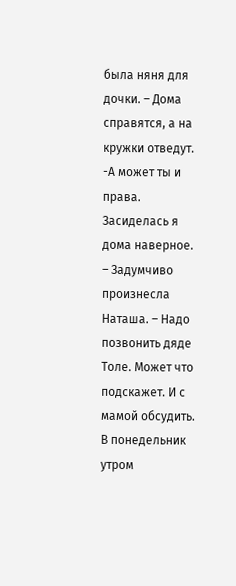была няня для дочки. – Дома справятся, а на кружки отведут.
-А может ты и права. Засиделась я дома наверное. – Задумчиво произнесла Наташа. – Надо позвонить дяде Толе. Может что подскажет. И с мамой обсудить.
В понедельник утром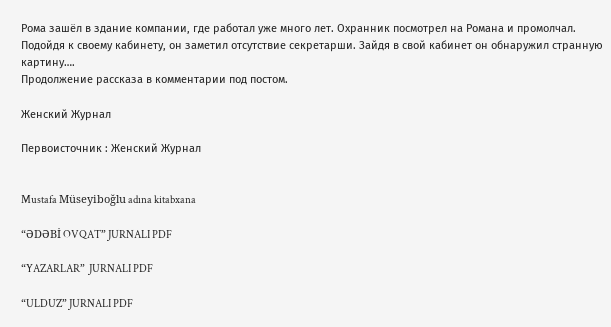Рома зашёл в здание компании, где работал уже много лет. Охранник посмотрел на Романа и промолчал. Подойдя к своему кабинету, он заметил отсутствие секретарши. Зайдя в свой кабинет он обнаружил странную картину….
Продолжение рассказа в комментарии под постом.

Женский Журнал

Первоисточник : Женский Журнал


Mustafa Müseyiboğlu adına kitabxana

“ƏDƏBİ OVQAT” JURNALI PDF

“YAZARLAR”  JURNALI PDF

“ULDUZ” JURNALI PDF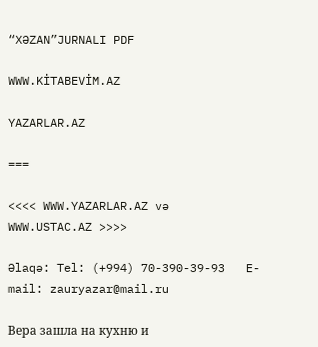“XƏZAN”JURNALI PDF

WWW.KİTABEVİM.AZ

YAZARLAR.AZ

===

<<<< WWW.YAZARLAR.AZ və  WWW.USTAC.AZ >>>>

Əlaqə: Tel: (+994) 70-390-39-93   E-mail: zauryazar@mail.ru

Вера зашла на кухню и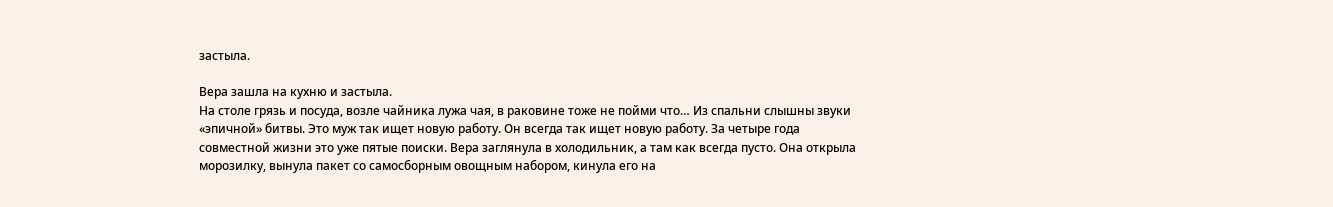застыла.

Вера зашла на кухню и застыла.
На столе грязь и посуда, возле чайника лужа чая, в раковине тоже не пойми что… Из спальни слышны звуки «эпичной» битвы. Это муж так ищет новую работу. Он всегда так ищет новую работу. За четыре года совместной жизни это уже пятые поиски. Вера заглянула в холодильник, а там как всегда пусто. Она открыла морозилку, вынула пакет со самосборным овощным набором, кинула его на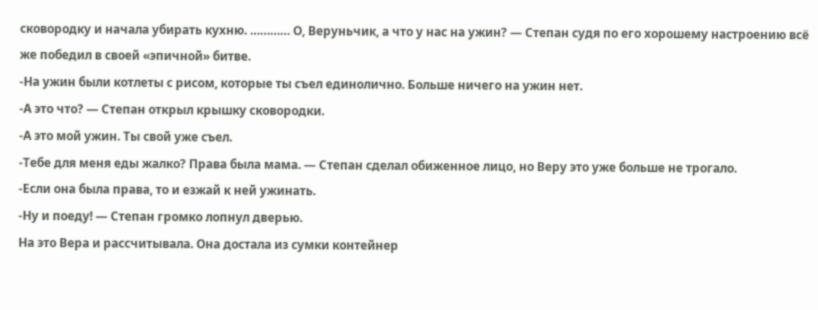сковородку и начала убирать кухню. ………… О, Веруньчик, а что у нас на ужин? — Степан судя по его хорошему настроению всё же победил в своей «эпичной» битве.
-На ужин были котлеты с рисом, которые ты съел единолично. Больше ничего на ужин нет.
-А это что? — Степан открыл крышку сковородки.
-А это мой ужин. Ты свой уже съел.
-Тебе для меня еды жалко? Права была мама. — Степан сделал обиженное лицо, но Веру это уже больше не трогало.
-Если она была права, то и езжай к ней ужинать.
-Ну и поеду! — Степан громко лопнул дверью.
На это Вера и рассчитывала. Она достала из сумки контейнер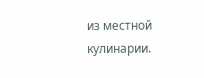из местной кулинарии.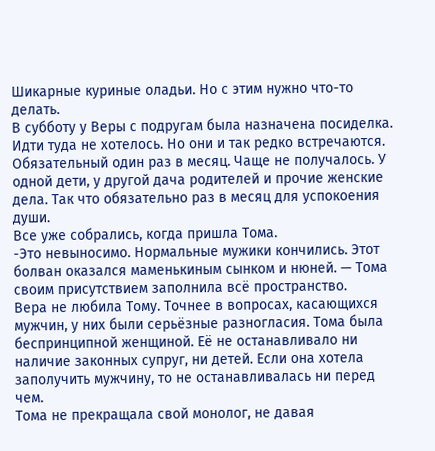Шикарные куриные оладьи. Но с этим нужно что-то делать.
В субботу у Веры с подругам была назначена посиделка. Идти туда не хотелось. Но они и так редко встречаются. Обязательный один раз в месяц. Чаще не получалось. У одной дети, у другой дача родителей и прочие женские дела. Так что обязательно раз в месяц для успокоения души.
Все уже собрались, когда пришла Тома.
-Это невыносимо. Нормальные мужики кончились. Этот болван оказался маменькиным сынком и нюней. — Тома своим присутствием заполнила всё пространство.
Вера не любила Тому. Точнее в вопросах, касающихся мужчин, у них были серьёзные разногласия. Тома была беспринципной женщиной. Её не останавливало ни наличие законных супруг, ни детей. Если она хотела заполучить мужчину, то не останавливалась ни перед чем.
Тома не прекращала свой монолог, не давая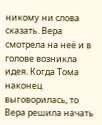никому ни слова сказать. Вера смотрела на неё и в голове возникла идея. Когда Тома наконец выговорилась, то Вера решила начать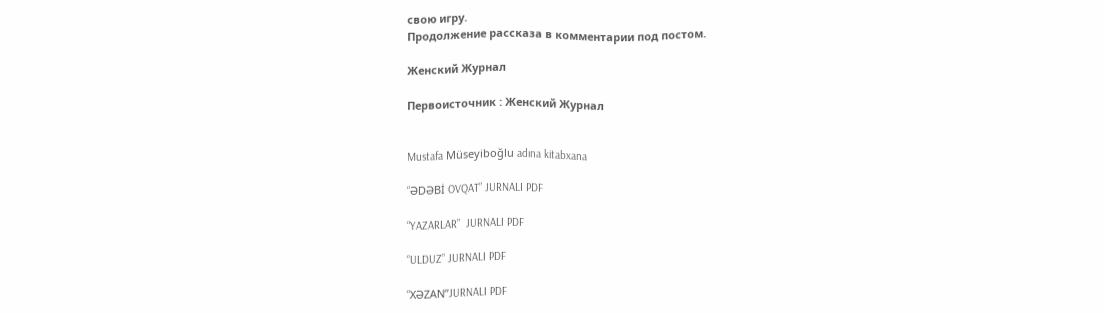свою игру.
Продолжение рассказа в комментарии под постом.

Женский Журнал

Первоисточник : Женский Журнал


Mustafa Müseyiboğlu adına kitabxana

“ƏDƏBİ OVQAT” JURNALI PDF

“YAZARLAR”  JURNALI PDF

“ULDUZ” JURNALI PDF

“XƏZAN”JURNALI PDF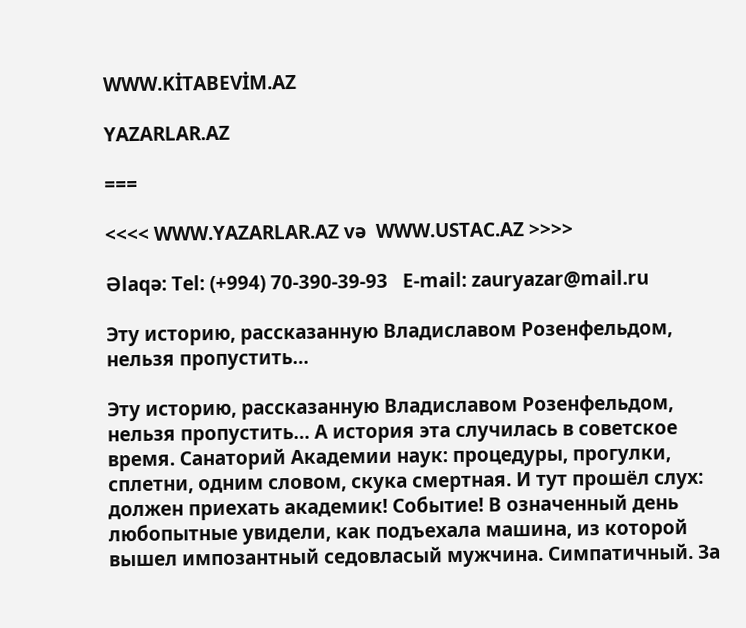WWW.KİTABEVİM.AZ

YAZARLAR.AZ

===

<<<< WWW.YAZARLAR.AZ və  WWW.USTAC.AZ >>>>

Əlaqə: Tel: (+994) 70-390-39-93   E-mail: zauryazar@mail.ru

Эту историю, рассказанную Владиславом Розенфельдом, нельзя пропустить…

Эту историю, рассказанную Владиславом Розенфельдом, нельзя пропустить… А история эта случилась в советское время. Санаторий Академии наук: процедуры, прогулки, сплетни, одним словом, скука смертная. И тут прошёл слух: должен приехать академик! Событие! В означенный день любопытные увидели, как подъехала машина, из которой вышел импозантный седовласый мужчина. Симпатичный. За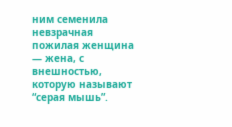ним семенила невзрачная пожилая женщина — жена, с внешностью, которую называют “серая мышь”.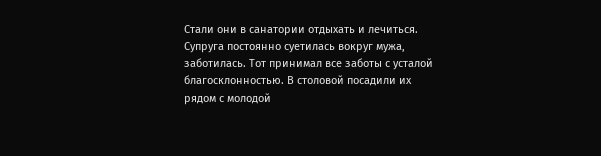Стали они в санатории отдыхать и лечиться. Супруга постоянно суетилась вокруг мужа, заботилась. Тот принимал все заботы с усталой благосклонностью. В столовой посадили их рядом с молодой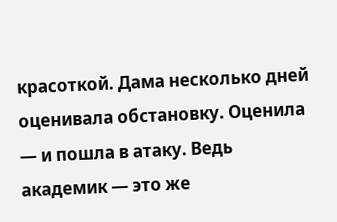красоткой. Дама несколько дней оценивала обстановку. Оценила — и пошла в атаку. Ведь академик — это же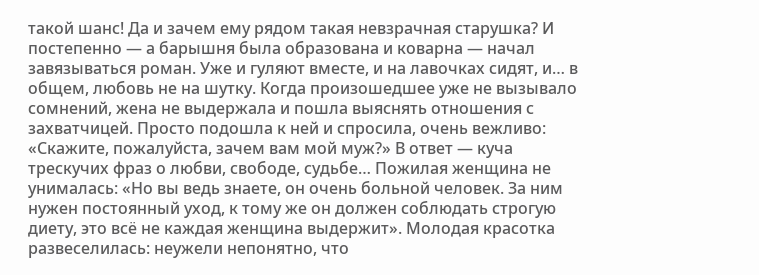такой шанс! Да и зачем ему рядом такая невзрачная старушка? И постепенно — а барышня была образована и коварна — начал завязываться роман. Уже и гуляют вместе, и на лавочках сидят, и… в общем, любовь не на шутку. Когда произошедшее уже не вызывало сомнений, жена не выдержала и пошла выяснять отношения с захватчицей. Просто подошла к ней и спросила, очень вежливо: «Скажите, пожалуйста, зачем вам мой муж?» В ответ — куча трескучих фраз о любви, свободе, судьбе… Пожилая женщина не унималась: «Но вы ведь знаете, он очень больной человек. За ним нужен постоянный уход, к тому же он должен соблюдать строгую диету, это всё не каждая женщина выдержит». Молодая красотка развеселилась: неужели непонятно, что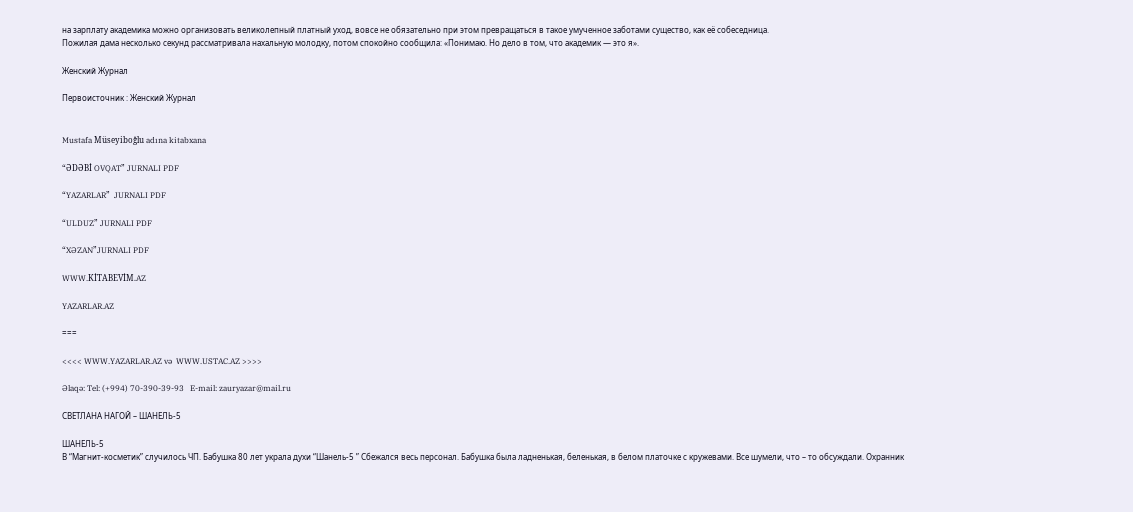на зарплату академика можно организовать великолепный платный уход, вовсе не обязательно при этом превращаться в такое умученное заботами существо, как её собеседница.
Пожилая дама несколько секунд рассматривала нахальную молодку, потом спокойно сообщила: «Понимаю. Но дело в том, что академик — это я».

Женский Журнал

Первоисточник : Женский Журнал


Mustafa Müseyiboğlu adına kitabxana

“ƏDƏBİ OVQAT” JURNALI PDF

“YAZARLAR”  JURNALI PDF

“ULDUZ” JURNALI PDF

“XƏZAN”JURNALI PDF

WWW.KİTABEVİM.AZ

YAZARLAR.AZ

===

<<<< WWW.YAZARLAR.AZ və  WWW.USTAC.AZ >>>>

Əlaqə: Tel: (+994) 70-390-39-93   E-mail: zauryazar@mail.ru

СВЕТЛАНА НАГОЙ – ШАНЕЛЬ-5

ШАНЕЛЬ-5
В “Магнит-косметик” случилось ЧП. Бабушка 80 лет украла духи “Шанель-5 ” Сбежался весь персонал. Бабушка была ладненькая, беленькая, в белом платочке с кружевами. Все шумели, что – то обсуждали. Охранник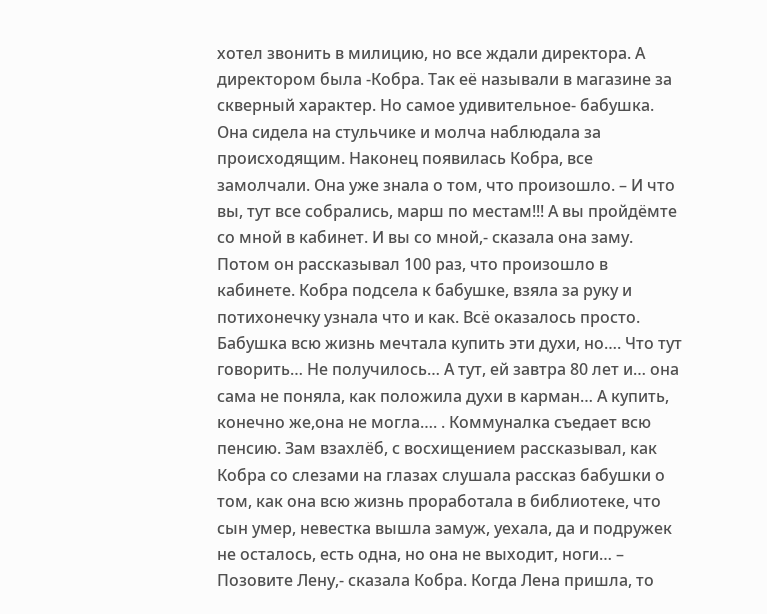хотел звонить в милицию, но все ждали директора. А директором была -Кобра. Так её называли в магазине за скверный характер. Но самое удивительное- бабушка. Она сидела на стульчике и молча наблюдала за происходящим. Наконец появилась Кобра, все замолчали. Она уже знала о том, что произошло. – И что вы, тут все собрались, марш по местам!!! А вы пройдёмте со мной в кабинет. И вы со мной,- сказала она заму. Потом он рассказывал 100 раз, что произошло в кабинете. Кобра подсела к бабушке, взяла за руку и потихонечку узнала что и как. Всё оказалось просто. Бабушка всю жизнь мечтала купить эти духи, но…. Что тут говорить… Не получилось… А тут, ей завтра 80 лет и… она сама не поняла, как положила духи в карман… А купить, конечно же,она не могла…. . Коммуналка съедает всю пенсию. Зам взахлёб, с восхищением рассказывал, как Кобра со слезами на глазах слушала рассказ бабушки о том, как она всю жизнь проработала в библиотеке, что сын умер, невестка вышла замуж, уехала, да и подружек не осталось, есть одна, но она не выходит, ноги… – Позовите Лену,- сказала Кобра. Когда Лена пришла, то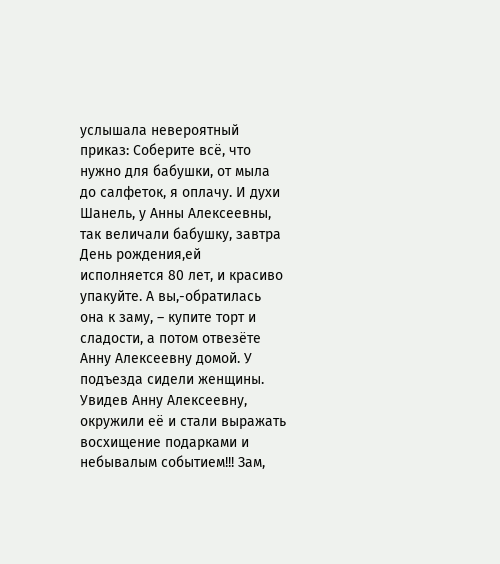услышала невероятный приказ: Соберите всё, что нужно для бабушки, от мыла до салфеток, я оплачу. И духи Шанель, у Анны Алексеевны, так величали бабушку, завтра День рождения,ей исполняется 80 лет, и красиво упакуйте. А вы,-обратилась она к заму, – купите торт и сладости, а потом отвезёте Анну Алексеевну домой. У подъезда сидели женщины. Увидев Анну Алексеевну, окружили её и стали выражать восхищение подарками и небывалым событием!!! Зам,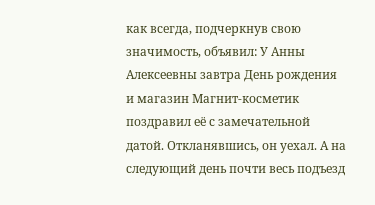как всегда, подчеркнув свою значимость, объявил: У Анны Алексеевны завтра День рождения и магазин Магнит-косметик поздравил её с замечательной датой. Откланявшись, он уехал. А на следующий день почти весь подъезд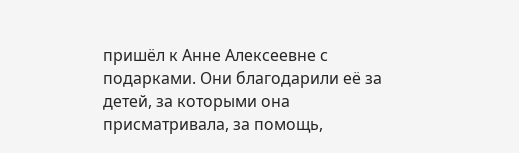пришёл к Анне Алексеевне с подарками. Они благодарили её за детей, за которыми она присматривала, за помощь,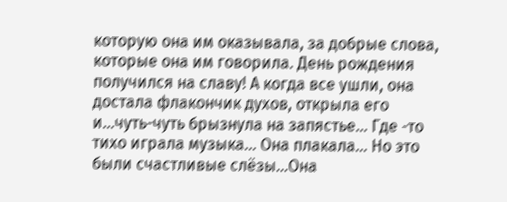которую она им оказывала, за добрые слова, которые она им говорила. День рождения получился на славу! А когда все ушли, она достала флакончик духов, открыла его и…чуть-чуть брызнула на запястье… Где -то тихо играла музыка… Она плакала… Но это были счастливые слёзы…Она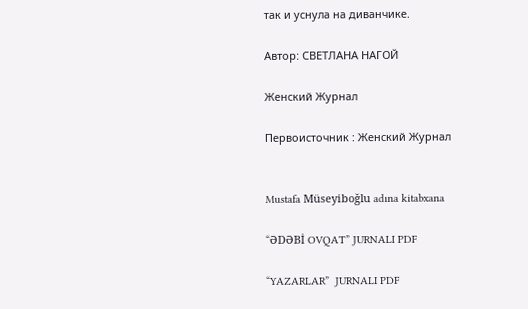так и уснула на диванчике.

Автор: СВЕТЛАНА НАГОЙ

Женский Журнал

Первоисточник : Женский Журнал


Mustafa Müseyiboğlu adına kitabxana

“ƏDƏBİ OVQAT” JURNALI PDF

“YAZARLAR”  JURNALI PDF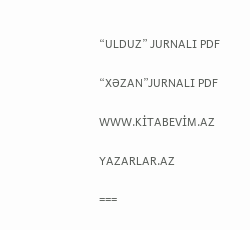“ULDUZ” JURNALI PDF

“XƏZAN”JURNALI PDF

WWW.KİTABEVİM.AZ

YAZARLAR.AZ

===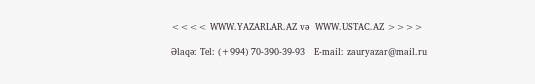<<<< WWW.YAZARLAR.AZ və  WWW.USTAC.AZ >>>>

Əlaqə: Tel: (+994) 70-390-39-93   E-mail: zauryazar@mail.ru